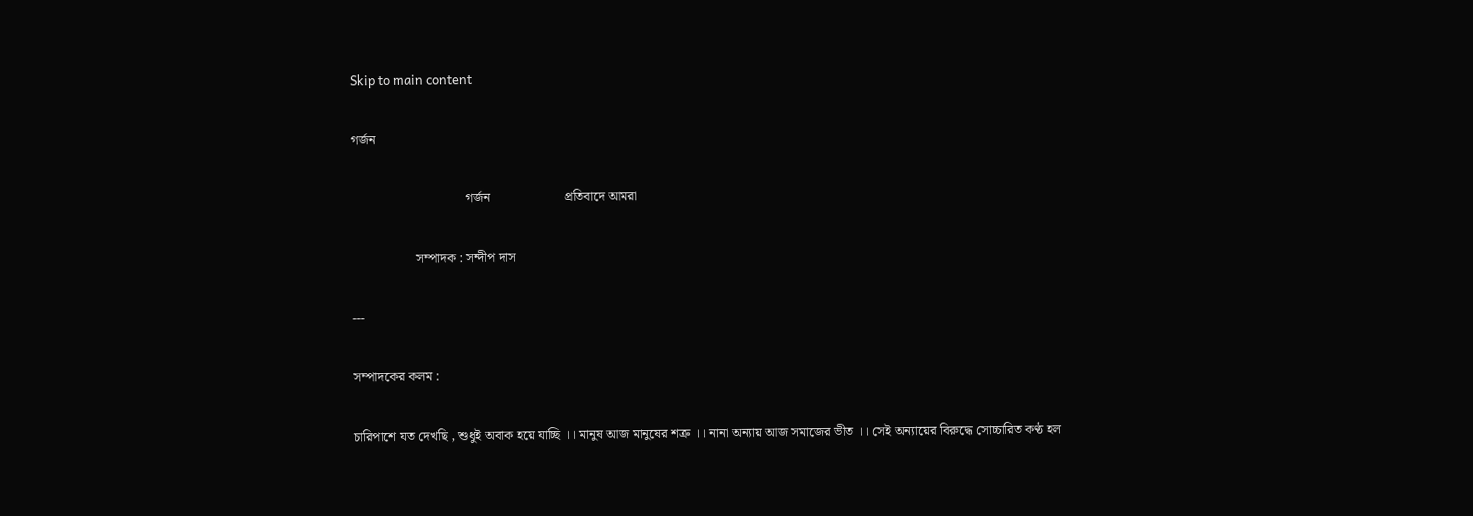Skip to main content

গর্জন

                                  গর্জন                      প্রতিবাদে আমরা

                   সম্পাদক : সন্দীপ দাস

---

সম্পাদকের কলম :

চারিপাশে যত দেখছি , শুধুই অবাক হয়ে যাচ্ছি ।। মানুষ আজ মানুষের শত্রু ।। নানা অন্যায় আজ সমাজের ভীত ।। সেই অন্যায়ের বিরুদ্ধে সোচ্চারিত কণ্ঠ হল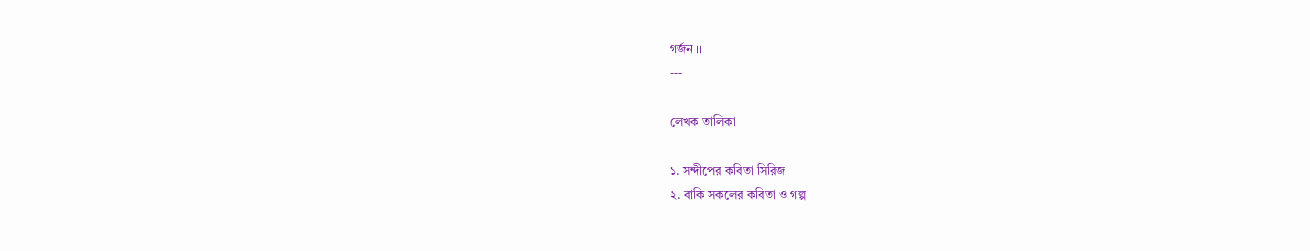গর্জন ।।
---

লেখক তালিকা

১. সন্দীপের কবিতা সিরিজ
২. বাকি সকলের কবিতা ও গল্প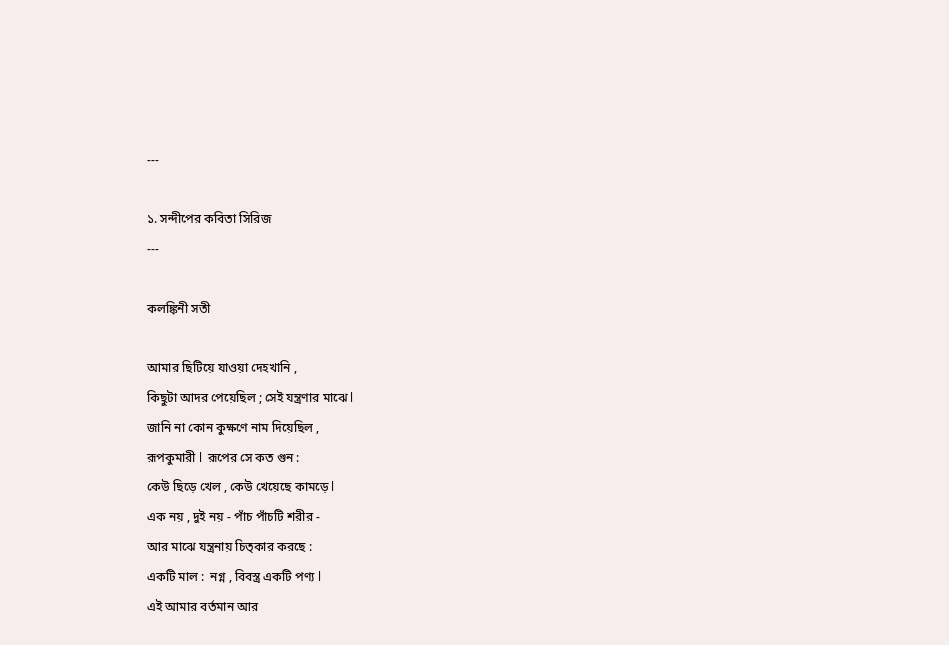---

১. সন্দীপের কবিতা সিরিজ
---

কলঙ্কিনী সতী

আমার ছিটিয়ে যাওয়া দেহখানি ,
কিছুটা আদর পেয়েছিল ; সেই যন্ত্রণার মাঝে l
জানি না কোন কুক্ষণে নাম দিয়েছিল ,
রূপকুমারী l  রূপের সে কত গুন :
কেউ ছিড়ে খেল , কেউ খেয়েছে কামড়ে l
এক নয় , দুই নয় - পাঁচ পাঁচটি শরীর -
আর মাঝে যন্ত্রনায় চিত্কার করছে :
একটি মাল :  নগ্ন , বিবস্ত্র একটি পণ্য l
এই আমার বর্তমান আর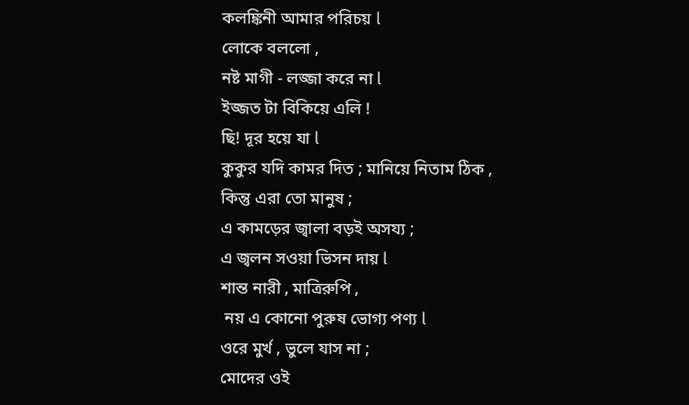কলঙ্কিনী আমার পরিচয় l
লোকে বললো ,
নষ্ট মাগী - লজ্জা করে না l
ইজ্জত টা বিকিয়ে এলি !
ছি! দূর হয়ে যা l
কুকুর যদি কামর দিত ; মানিয়ে নিতাম ঠিক ,
কিন্তু এরা তো মানুষ ;
এ কামড়ের জ্বালা বড়ই অসয্য ;
এ জ্বলন সওয়া ভিসন দায় l
শান্ত নারী , মাত্রিরুপি ,
 নয় এ কোনো পুরুষ ভোগ্য পণ্য l
ওরে মুর্খ , ভুলে যাস না ;
মোদের ওই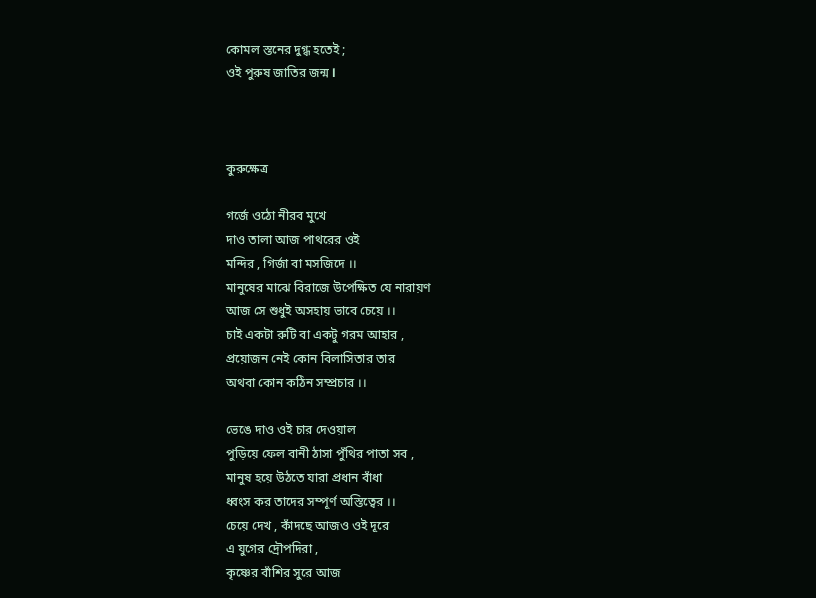কোমল স্তনের দুগ্ধ হতেই ;
ওই পুরুষ জাতির জন্ম l



কুরুক্ষেত্র

গর্জে ওঠো নীরব মুখে
দাও তালা আজ পাথরের ওই
মন্দির , গির্জা বা মসজিদে ।।
মানুষের মাঝে বিরাজে উপেক্ষিত যে নারায়ণ
আজ সে শুধুই অসহায় ভাবে চেয়ে ।।
চাই একটা রুটি বা একটু গরম আহার ,
প্রয়োজন নেই কোন বিলাসিতার তার
অথবা কোন কঠিন সম্প্রচার ।।

ভেঙে দাও ওই চার দেওয়াল
পুড়িয়ে ফেল বানী ঠাসা পুঁথির পাতা সব ,
মানুষ হয়ে উঠতে যারা প্রধান বাঁধা
ধ্বংস কর তাদের সম্পূর্ণ অস্তিত্বের ।।
চেয়ে দেখ , কাঁদছে আজও ওই দূরে
এ যুগের দ্রৌপদিরা ,
কৃষ্ণের বাঁশির সুরে আজ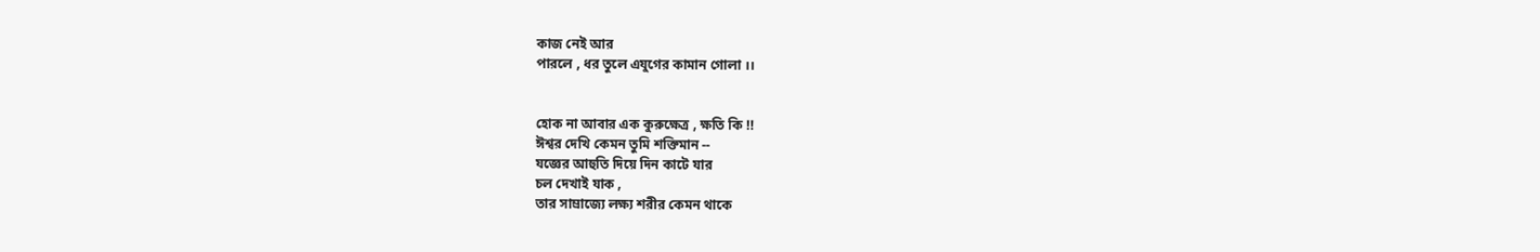কাজ নেই আর
পারলে , ধর তুলে এযুগের কামান গোলা ।।


হোক না আবার এক কুরুক্ষেত্র , ক্ষতি কি !!
ঈশ্বর দেখি কেমন তুমি শক্তিমান --
যজ্ঞের আহুতি দিয়ে দিন কাটে যার
চল দেখাই যাক ,
তার সাম্রাজ্যে লক্ষ্য শরীর কেমন থাকে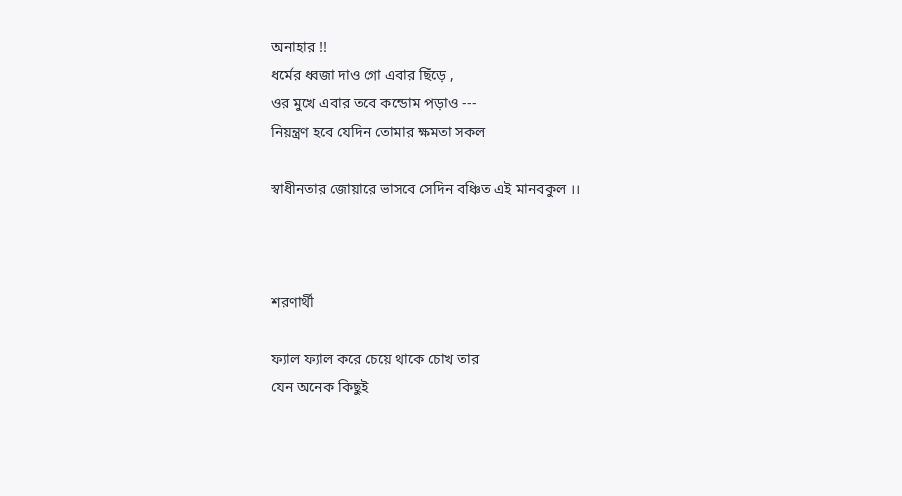অনাহার !!
ধর্মের ধ্বজা দাও গো এবার ছিঁড়ে ,
ওর মুখে এবার তবে কন্ডোম পড়াও ---
নিয়ন্ত্রণ হবে যেদিন তোমার ক্ষমতা সকল

স্বাধীনতার জোয়ারে ভাসবে সেদিন বঞ্চিত এই মানবকুল ।।



শরণার্থী

ফ্যাল ফ্যাল করে চেয়ে থাকে চোখ তার
যেন অনেক কিছুই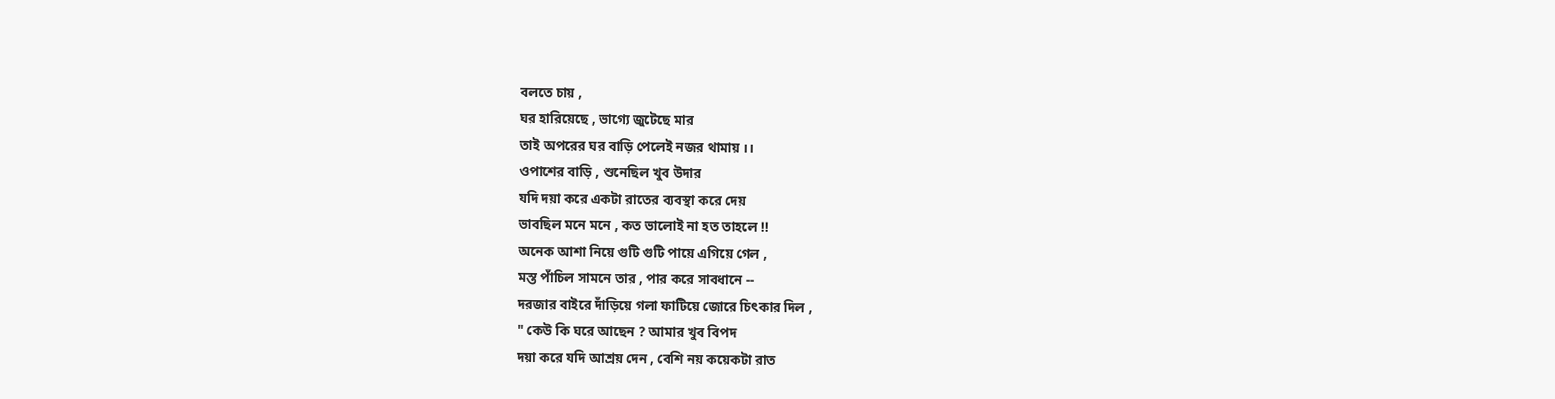বলতে চায় ,
ঘর হারিয়েছে , ভাগ্যে জুটেছে মার
তাই অপরের ঘর বাড়ি পেলেই নজর থামায় ।।
ওপাশের বাড়ি , শুনেছিল খুব উদার
যদি দয়া করে একটা রাতের ব্যবস্থা করে দেয়
ভাবছিল মনে মনে , কত ভালোই না হত তাহলে !!
অনেক আশা নিয়ে গুটি গুটি পায়ে এগিয়ে গেল ,
মস্ত পাঁচিল সামনে তার , পার করে সাবধানে --
দরজার বাইরে দাঁড়িয়ে গলা ফাটিয়ে জোরে চিৎকার দিল ,
" কেউ কি ঘরে আছেন ? আমার খুব বিপদ
দয়া করে যদি আশ্রয় দেন , বেশি নয় কয়েকটা রাত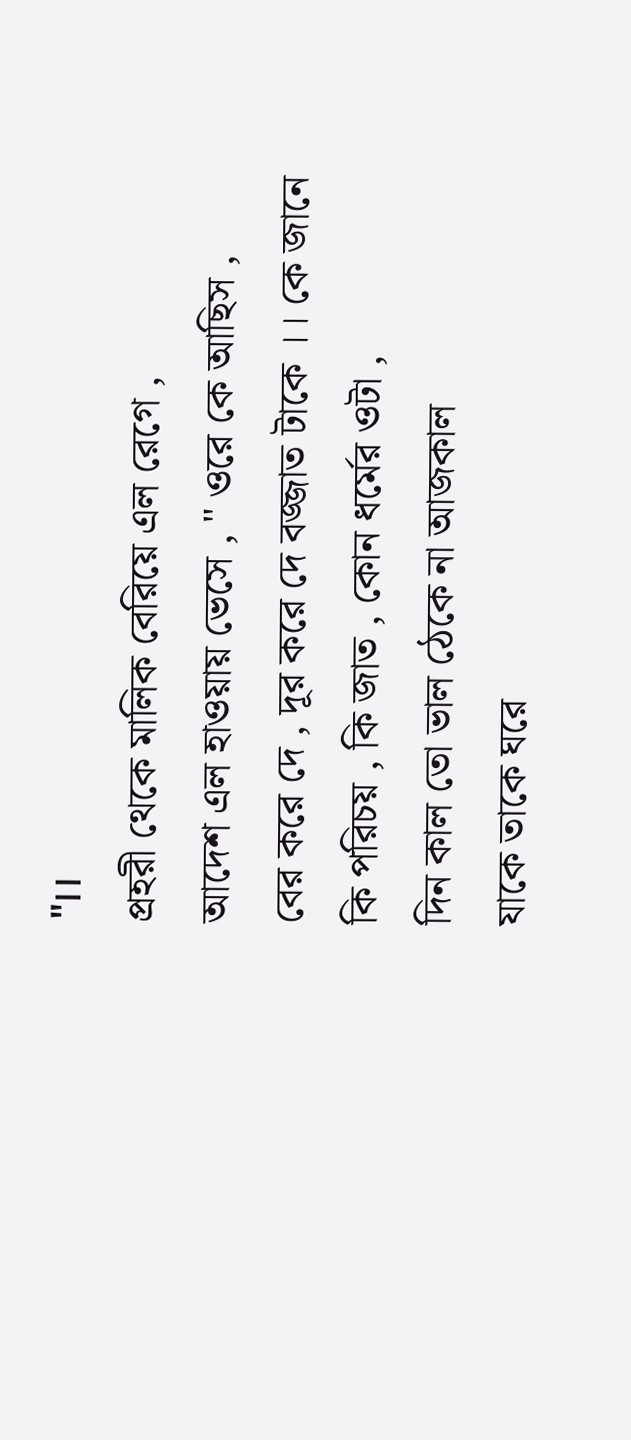"।।
প্রহরী থেকে মালিক বেরিয়ে এল রেগে ,
আদেশ এল হাওয়ায় ভেসে , " ওরে কে আছিস ,
বের করে দে , দূর করে দে বজ্জাত টাকে ।। কে জানে
কি পরিচয় , কি জাত , কোন ধর্মের ওটা ,
দিন কাল তো ভাল ঠেকে না আজকাল
যাকে তাকে ঘরে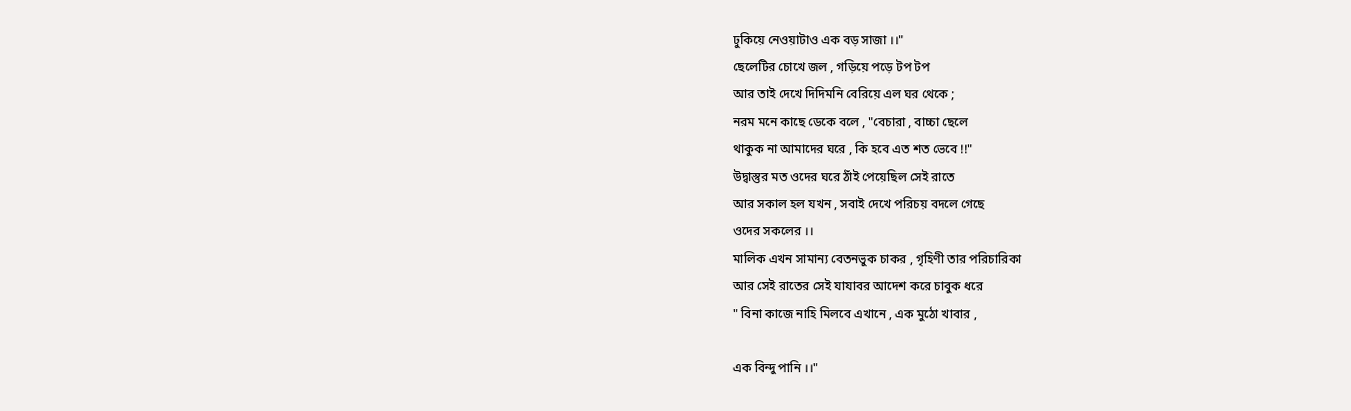ঢুকিয়ে নেওয়াটাও এক বড় সাজা ।।"
ছেলেটির চোখে জল , গড়িয়ে পড়ে টপ টপ
আর তাই দেখে দিদিমনি বেরিয়ে এল ঘর থেকে ;
নরম মনে কাছে ডেকে বলে , "বেচারা , বাচ্চা ছেলে
থাকুক না আমাদের ঘরে , কি হবে এত শত ভেবে !!"
উদ্বাস্তুর মত ওদের ঘরে ঠাঁই পেয়েছিল সেই রাতে
আর সকাল হল যখন , সবাই দেখে পরিচয় বদলে গেছে
ওদের সকলের ।।
মালিক এখন সামান্য বেতনভুক চাকর , গৃহিণী তার পরিচারিকা
আর সেই রাতের সেই যাযাবর আদেশ করে চাবুক ধরে
" বিনা কাজে নাহি মিলবে এখানে , এক মুঠো খাবার ,

এক বিন্দু পানি ।।"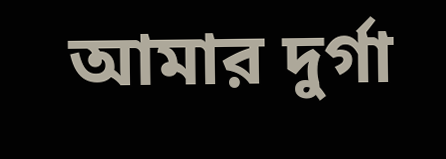আমার দুর্গা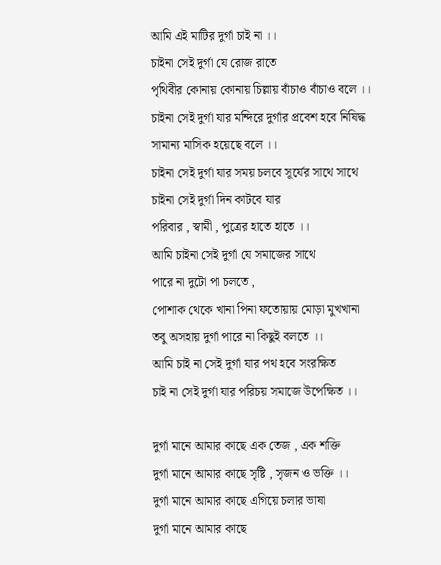আমি এই মাটির দুর্গা চাই না ।।
চাইনা সেই দুর্গা যে রোজ রাতে
পৃথিবীর কোনায় কোনায় চিল্লায় বাঁচাও বাঁচাও বলে ।।
চাইনা সেই দুর্গা যার মন্দিরে দুর্গার প্রবেশ হবে নিষিদ্ধ
সামান্য মাসিক হয়েছে বলে ।।
চাইনা সেই দুর্গা যার সময় চলবে সূর্যের সাথে সাথে
চাইনা সেই দুর্গা দিন কাটবে যার
পরিবার , স্বামী , পুত্রের হাতে হাতে ।।
আমি চাইনা সেই দুর্গা যে সমাজের সাথে
পারে না দুটো পা চলতে ,
পোশাক থেকে খানা পিনা ফতোয়ায় মোড়া মুখখানা
তবু অসহায় দুর্গা পারে না কিছুই বলতে ।।
আমি চাই না সেই দুর্গা যার পথ হবে সংরক্ষিত
চাই না সেই দুর্গা যার পরিচয় সমাজে উপেক্ষিত ।।

দুর্গা মানে আমার কাছে এক তেজ , এক শক্তি
দুর্গা মানে আমার কাছে সৃষ্টি , সৃজন ও ভক্তি ।।
দুর্গা মানে আমার কাছে এগিয়ে চলার ভাষা
দুর্গা মানে আমার কাছে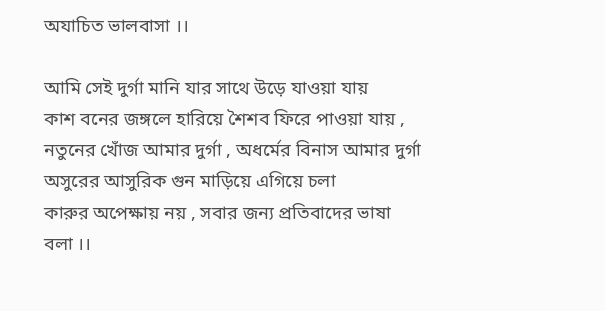অযাচিত ভালবাসা ।।

আমি সেই দুর্গা মানি যার সাথে উড়ে যাওয়া যায়
কাশ বনের জঙ্গলে হারিয়ে শৈশব ফিরে পাওয়া যায় ,
নতুনের খোঁজ আমার দুর্গা , অধর্মের বিনাস আমার দুর্গা
অসুরের আসুরিক গুন মাড়িয়ে এগিয়ে চলা
কারুর অপেক্ষায় নয় , সবার জন্য প্রতিবাদের ভাষা বলা ।।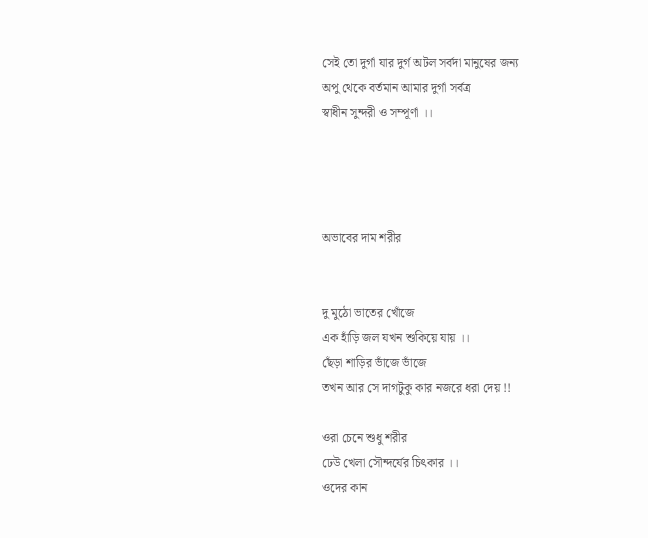সেই তো দুর্গা যার দুর্গ অটল সর্বদা মানুষের জন্য
অপু থেকে বর্তমান আমার দুর্গা সর্বত্র
স্বাধীন সুন্দরী ও সম্পূৰ্ণা ।।




অভাবের দাম শরীর


দু মুঠো ভাতের খোঁজে
এক হাঁড়ি জল যখন শুকিয়ে যায় ।।
ছেঁড়া শাড়ির ভাঁজে ভাঁজে
তখন আর সে দাগটুকু কার নজরে ধরা দেয় !!

ওরা চেনে শুধু শরীর
ঢেউ খেলা সৌন্দর্যের চিৎকার ।।
ওদের কান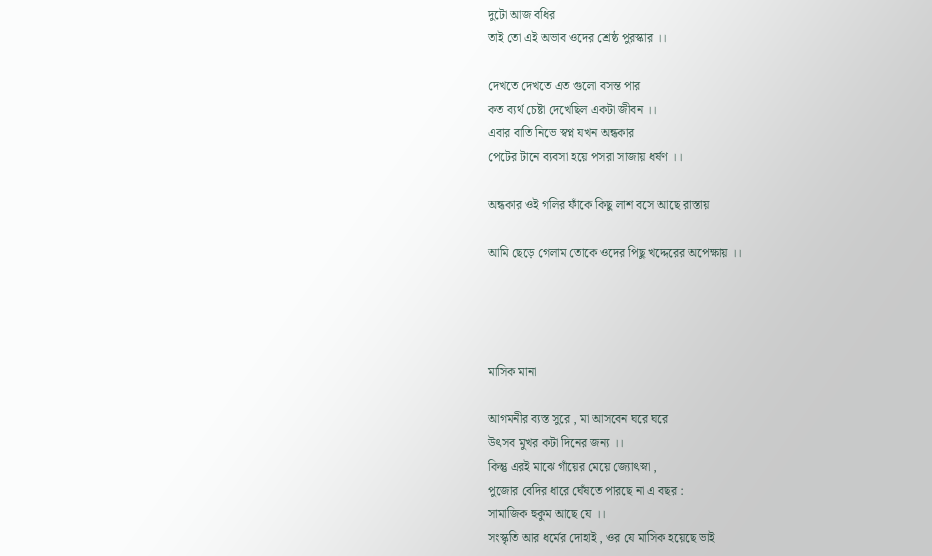দুটো আজ বধির
তাই তো এই অভাব ওদের শ্রেষ্ঠ পুরস্কার ।।

দেখতে দেখতে এত গুলো বসন্ত পার
কত ব্যর্থ চেষ্টা দেখেছিল একটা জীবন ।।
এবার বাতি নিভে স্বপ্ন যখন অন্ধকার
পেটের টানে ব্যবসা হয়ে পসরা সাজায় ধর্ষণ ।।

অন্ধকার ওই গলির ফাঁকে কিছু লাশ বসে আছে রাস্তায়

আমি ছেড়ে গেলাম তোকে ওদের পিছু খদ্দেরের অপেক্ষায় ।।




মাসিক মানা

আগমনীর ব্যস্ত সুরে , মা আসবেন ঘরে ঘরে
উৎসব মুখর কটা দিনের জন্য ।।
কিন্তু এরই মাঝে গাঁয়ের মেয়ে জ্যোৎস্না ,
পুজোর বেদির ধারে ঘেঁষতে পারছে না এ বছর :
সামাজিক হুকুম আছে যে ।।
সংস্কৃতি আর ধর্মের দোহাই , ওর যে মাসিক হয়েছে ভাই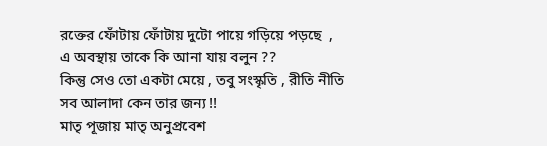রক্তের ফোঁটায় ফোঁটায় দুটো পায়ে গড়িয়ে পড়ছে  ,
এ অবস্থায় তাকে কি আনা যায় বলুন ??
কিন্তু সেও তো একটা মেয়ে , তবু সংস্কৃতি , রীতি নীতি
সব আলাদা কেন তার জন্য !!
মাতৃ পূজায় মাতৃ অনুপ্রবেশ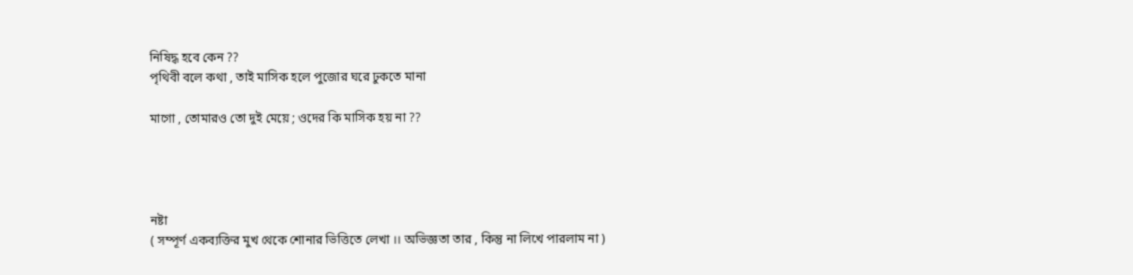নিষিদ্ধ হবে কেন ??
পৃথিবী বলে কথা , তাই মাসিক হলে পুজোর ঘরে ঢুকতে মানা

মাগো , তোমারও তো দুই মেয়ে ; ওদের কি মাসিক হয় না ??




নষ্টা
( সম্পূর্ণ একব্যক্তির মুখ থেকে শোনার ভিত্তিতে লেখা ।। অভিজ্ঞতা তার , কিন্তু না লিখে পারলাম না )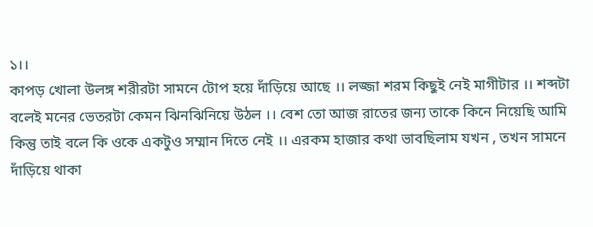১।।
কাপড় খোলা উলঙ্গ শরীরটা সামনে টোপ হয়ে দাঁড়িয়ে আছে ।। লজ্জা শরম কিছুই নেই মাগীটার ।। শব্দটা বলেই মনের ভেতরটা কেমন ঝিনঝিনিয়ে উঠল ।। বেশ তো আজ রাতের জন্য তাকে কিনে নিয়েছি আমি কিন্তু তাই বলে কি ওকে একটুও সম্মান দিতে নেই ।। এরকম হাজার কথা ভাবছিলাম যখন , তখন সামনে দাঁড়িয়ে থাকা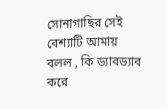সোনাগাছির সেই বেশ্যাটি আমায় বলল , কি ড্যাবড্যাব করে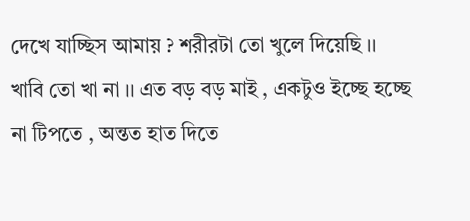দেখে যাচ্ছিস আমায় ? শরীরটা তো খুলে দিয়েছি ।। খাবি তো খা না ।। এত বড় বড় মাই , একটুও ইচ্ছে হচ্ছে না টিপতে , অন্তত হাত দিতে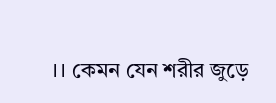।। কেমন যেন শরীর জুড়ে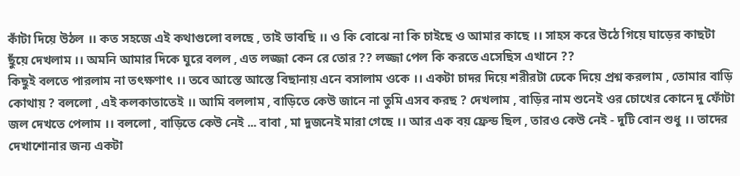কাঁটা দিয়ে উঠল ।। কত সহজে এই কথাগুলো বলছে , তাই ভাবছি ।। ও কি বোঝে না কি চাইছে ও আমার কাছে ।। সাহস করে উঠে গিয়ে ঘাড়ের কাছটা ছুঁয়ে দেখলাম ।। অমনি আমার দিকে ঘুরে বলল , এত লজ্জা কেন রে তোর ?? লজ্জা পেল কি করতে এসেছিস এখানে ??
কিছুই বলতে পারলাম না তৎক্ষণাৎ ।। তবে আস্তে আস্তে বিছানায় এনে বসালাম ওকে ।। একটা চাদর দিয়ে শরীরটা ঢেকে দিয়ে প্রশ্ন করলাম , তোমার বাড়ি কোথায় ? বললো , এই কলকাতাতেই ।। আমি বললাম , বাড়িতে কেউ জানে না তুমি এসব করছ ? দেখলাম , বাড়ির নাম শুনেই ওর চোখের কোনে দু ফোঁটা জল দেখতে পেলাম ।। বললো , বাড়িতে কেউ নেই ... বাবা , মা দুজনেই মারা গেছে ।। আর এক বয় ফ্রেন্ড ছিল , তারও কেউ নেই - দুটি বোন শুধু ।। তাদের দেখাশোনার জন্য একটা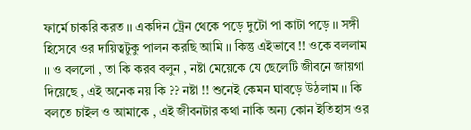ফার্মে চাকরি করত ।। একদিন ট্রেন থেকে পড়ে দুটো পা কাটা পড়ে ।। সঙ্গী হিসেবে ওর দায়িত্বটুকু পালন করছি আমি ।। কিন্তু এইভাবে !! ওকে বললাম ।। ও বললো , তা কি করব বলুন , নষ্টা মেয়েকে যে ছেলেটি জীবনে জায়গা দিয়েছে , এই অনেক নয় কি ?? নষ্টা !! শুনেই কেমন ঘাবড়ে উঠলাম ।। কি বলতে চাইল ও আমাকে , এই জীবনটার কথা নাকি অন্য কোন ইতিহাস ওর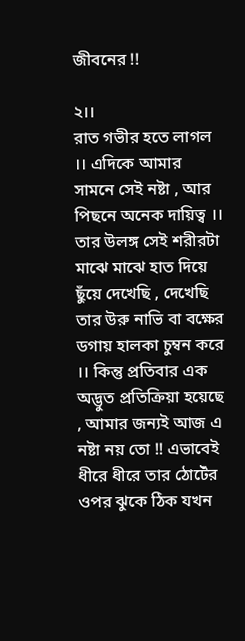জীবনের !!

২।।
রাত গভীর হতে লাগল ।। এদিকে আমার সামনে সেই নষ্টা , আর পিছনে অনেক দায়িত্ব ।। তার উলঙ্গ সেই শরীরটা মাঝে মাঝে হাত দিয়ে ছুঁয়ে দেখেছি , দেখেছি তার উরু নাভি বা বক্ষের ডগায় হালকা চুম্বন করে ।। কিন্তু প্রতিবার এক অদ্ভুত প্রতিক্রিয়া হয়েছে , আমার জন্যই আজ এ নষ্টা নয় তো !! এভাবেই ধীরে ধীরে তার ঠোটেঁর ওপর ঝুকে ঠিক যখন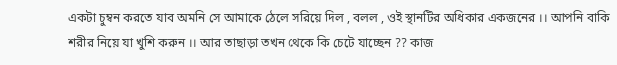একটা চুম্বন করতে যাব অমনি সে আমাকে ঠেলে সরিয়ে দিল , বলল , ওই স্থানটির অধিকার একজনের ।। আপনি বাকি শরীর নিয়ে যা খুশি করুন ।। আর তাছাড়া তখন থেকে কি চেটে যাচ্ছেন ?? কাজ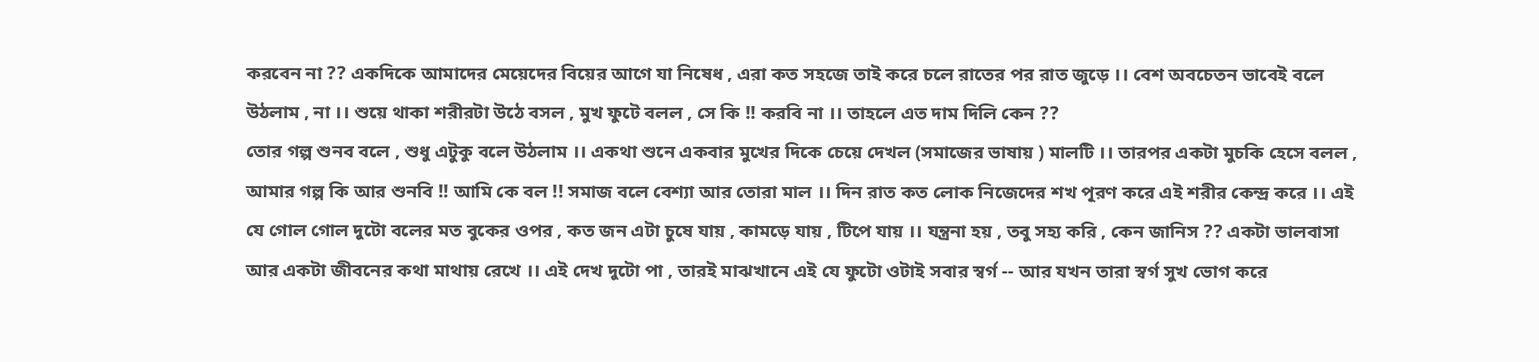করবেন না ?? একদিকে আমাদের মেয়েদের বিয়ের আগে যা নিষেধ , এরা কত সহজে তাই করে চলে রাতের পর রাত জুড়ে ।। বেশ অবচেতন ভাবেই বলে উঠলাম , না ।। শুয়ে থাকা শরীরটা উঠে বসল , মুখ ফুটে বলল , সে কি !! করবি না ।। তাহলে এত দাম দিলি কেন ??
তোর গল্প শুনব বলে , শুধু এটুকু বলে উঠলাম ।। একথা শুনে একবার মুখের দিকে চেয়ে দেখল (সমাজের ভাষায় ) মালটি ।। তারপর একটা মুচকি হেসে বলল , আমার গল্প কি আর শুনবি !! আমি কে বল !! সমাজ বলে বেশ্যা আর তোরা মাল ।। দিন রাত কত লোক নিজেদের শখ পূরণ করে এই শরীর কেন্দ্র করে ।। এই যে গোল গোল দুটো বলের মত বুকের ওপর , কত জন এটা চুষে যায় , কামড়ে যায় , টিপে যায় ।। যন্ত্রনা হয় , তবু সহ্য করি , কেন জানিস ?? একটা ভালবাসা আর একটা জীবনের কথা মাথায় রেখে ।। এই দেখ দুটো পা , তারই মাঝখানে এই যে ফুটো ওটাই সবার স্বর্গ -- আর যখন তারা স্বর্গ সুখ ভোগ করে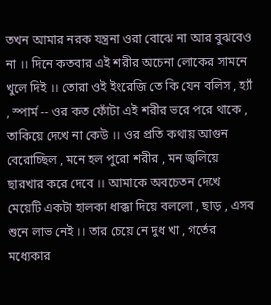তখন আমার নরক যন্ত্রনা ওরা বোঝে না আর বুঝবেও না ।। দিনে কতবার এই শরীর অচেনা লোকের সামনে খুলে দিই ।। তোরা ওই ইংরেজি তে কি যেন বলিস , হ্যাঁ , স্পার্ম -- ওর কত ফোঁটা এই শরীর ভরে পরে থাকে , তাকিয়ে দেখে না কেউ ।। ওর প্রতি কথায় আগুন বেরোচ্ছিল , মনে হল পুরো শরীর , মন জ্বলিয়ে ছারখার করে দেবে ।। আমাকে অবচেতন দেখে মেয়েটি একটা হালকা ধাক্কা দিয়ে বললো , ছাড় , এসব শুনে লাভ নেই ।। তার চেয়ে নে দুধ খা , গর্তের মধ্যেকার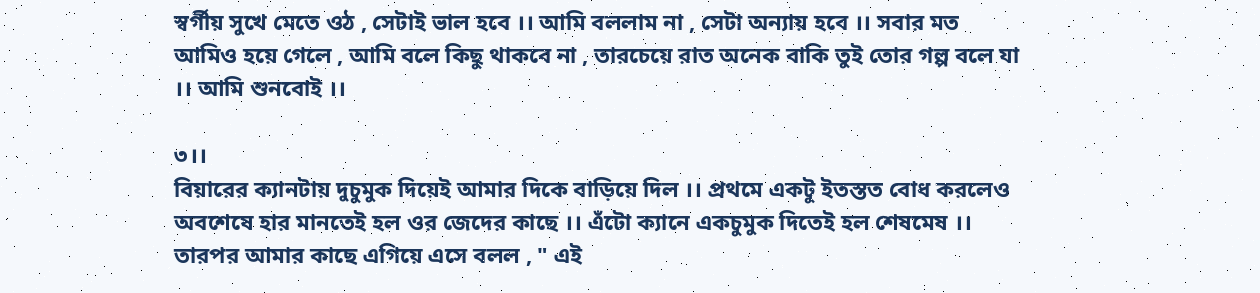স্বর্গীয় সুখে মেতে ওঠ , সেটাই ভাল হবে ।। আমি বললাম না , সেটা অন্যায় হবে ।। সবার মত আমিও হয়ে গেলে , আমি বলে কিছু থাকবে না , তারচেয়ে রাত অনেক বাকি তুই তোর গল্প বলে যা ।। আমি শুনবোই ।।

৩।।
বিয়ারের ক্যানটায় দুচুমুক দিয়েই আমার দিকে বাড়িয়ে দিল ।। প্রথমে একটু ইতস্তত বোধ করলেও অবশেষে হার মানতেই হল ওর জেদের কাছে ।। এঁটো ক্যানে একচুমুক দিতেই হল শেষমেষ ।। তারপর আমার কাছে এগিয়ে এসে বলল , " এই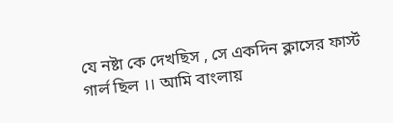যে নষ্টা কে দেখছিস , সে একদিন ক্লাসের ফার্স্ট গার্ল ছিল ।। আমি বাংলায়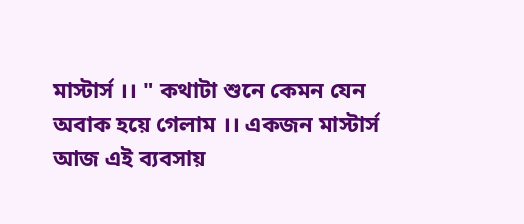মাস্টার্স ।। " কথাটা শুনে কেমন যেন অবাক হয়ে গেলাম ।। একজন মাস্টার্স আজ এই ব্যবসায়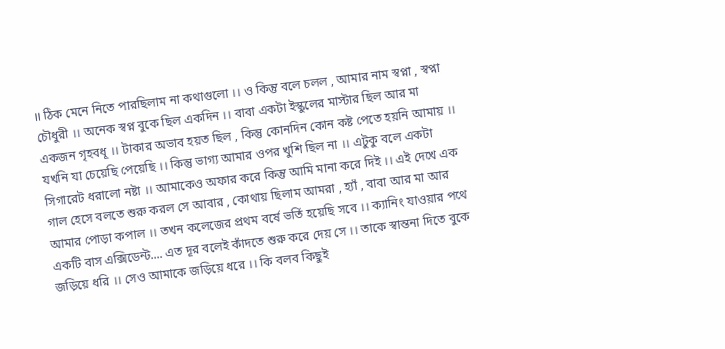।। ঠিক মেনে নিতে পারছিলাম না কথাগুলো ।। ও কিন্তু বলে চলল , আমার নাম স্বপ্না , স্বপ্না চৌধুরী ।। অনেক স্বপ্ন বুকে ছিল একদিন ।। বাবা একটা ইস্কুলের মাস্টার ছিল আর মা একজন গৃহবধূ ।। টাকার অভাব হয়ত ছিল , কিন্তু কোনদিন কোন কষ্ট পেতে হয়নি আমায় ।। যখনি যা চেয়েছি পেয়েছি ।। কিন্তু ভাগ্য আমার ওপর খুশি ছিল না ।। এটুকু বলে একটা সিগারেট ধরালো নষ্টা ।। আমাকেও অফার করে কিন্তু আমি মানা করে দিই ।। এই দেখে এক গাল হেসে বলতে শুরু করল সে আবার , কোথায় ছিলাম আমরা , হ্যাঁ , বাবা আর মা আর আমার পোড়া কপাল ।। তখন কলেজের প্রথম বর্ষে ভর্তি হয়েছি সবে ।। ক্যানিং যাওয়ার পথে একটি বাস এক্সিডেন্ট.... এত দূর বলেই কাঁদতে শুরু করে দেয় সে ।। তাকে স্বান্তনা দিতে বুকে জড়িয়ে ধরি ।। সেও আমাকে জড়িয়ে ধরে ।। কি বলব কিছুই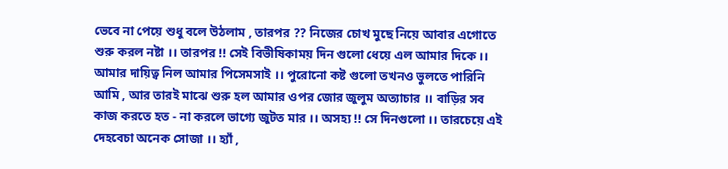ভেবে না পেয়ে শুধু বলে উঠলাম , তারপর ?? নিজের চোখ মুছে নিয়ে আবার এগোতে শুরু করল নষ্টা ।। তারপর !! সেই বিভীষিকাময় দিন গুলো ধেয়ে এল আমার দিকে ।। আমার দায়িত্ব নিল আমার পিসেমসাই ।। পুরোনো কষ্ট গুলো তখনও ভুলতে পারিনি আমি , আর তারই মাঝে শুরু হল আমার ওপর জোর জুলুম অত্যাচার ।। বাড়ির সব কাজ করতে হত - না করলে ভাগ্যে জুটত মার ।। অসহ্য !! সে দিনগুলো ।। তারচেয়ে এই দেহবেচা অনেক সোজা ।। হ্যাঁ ,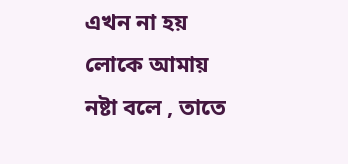এখন না হয় লোকে আমায় নষ্টা বলে , তাতে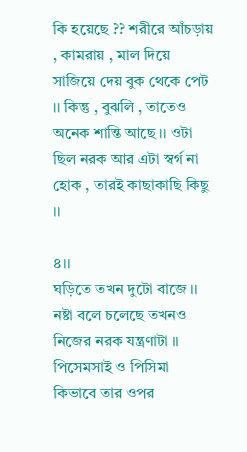কি হয়েছে ?? শরীরে আঁচড়ায় , কামরায় , মাল দিয়ে সাজিয়ে দেয় বুক থেকে পেট ।। কিন্তু , বুঝলি , তাতেও অনেক শান্তি আছে ।। ওটা ছিল নরক আর এটা স্বর্গ না হোক , তারই কাছাকাছি কিছু ।।

৪।।
ঘড়িতে তখন দুটো বাজে ।। নষ্টা বলে চলেছে তখনও নিজের নরক যন্ত্রণাটা ।। পিসেমসাই ও পিসিমা কিভাবে তার ওপর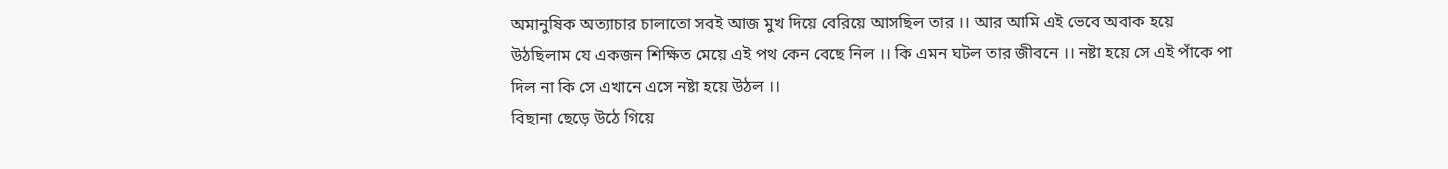অমানুষিক অত্যাচার চালাতো সবই আজ মুখ দিয়ে বেরিয়ে আসছিল তার ।। আর আমি এই ভেবে অবাক হয়ে উঠছিলাম যে একজন শিক্ষিত মেয়ে এই পথ কেন বেছে নিল ।। কি এমন ঘটল তার জীবনে ।। নষ্টা হয়ে সে এই পাঁকে পা দিল না কি সে এখানে এসে নষ্টা হয়ে উঠল ।।
বিছানা ছেড়ে উঠে গিয়ে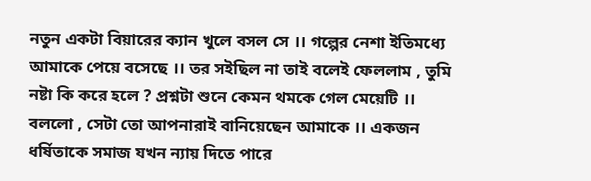নতুন একটা বিয়ারের ক্যান খুলে বসল সে ।। গল্পের নেশা ইতিমধ্যে আমাকে পেয়ে বসেছে ।। তর সইছিল না তাই বলেই ফেললাম , তুমি নষ্টা কি করে হলে ? প্রশ্নটা শুনে কেমন থমকে গেল মেয়েটি ।। বললো , সেটা তো আপনারাই বানিয়েছেন আমাকে ।। একজন ধর্ষিতাকে সমাজ যখন ন্যায় দিতে পারে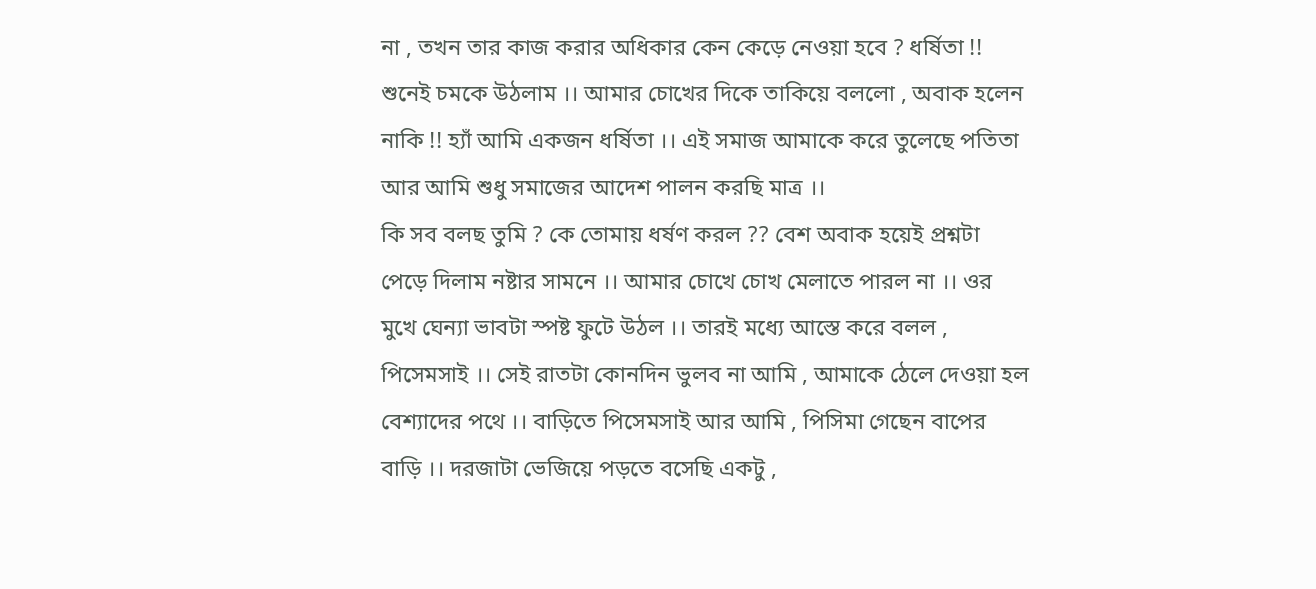না , তখন তার কাজ করার অধিকার কেন কেড়ে নেওয়া হবে ? ধর্ষিতা !! শুনেই চমকে উঠলাম ।। আমার চোখের দিকে তাকিয়ে বললো , অবাক হলেন নাকি !! হ্যাঁ আমি একজন ধর্ষিতা ।। এই সমাজ আমাকে করে তুলেছে পতিতা আর আমি শুধু সমাজের আদেশ পালন করছি মাত্র ।।
কি সব বলছ তুমি ? কে তোমায় ধর্ষণ করল ?? বেশ অবাক হয়েই প্রশ্নটা পেড়ে দিলাম নষ্টার সামনে ।। আমার চোখে চোখ মেলাতে পারল না ।। ওর মুখে ঘেন্যা ভাবটা স্পষ্ট ফুটে উঠল ।। তারই মধ্যে আস্তে করে বলল , পিসেমসাই ।। সেই রাতটা কোনদিন ভুলব না আমি , আমাকে ঠেলে দেওয়া হল বেশ্যাদের পথে ।। বাড়িতে পিসেমসাই আর আমি , পিসিমা গেছেন বাপের বাড়ি ।। দরজাটা ভেজিয়ে পড়তে বসেছি একটু ,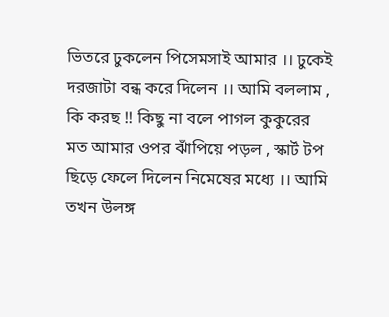ভিতরে ঢুকলেন পিসেমসাই আমার ।। ঢুকেই দরজাটা বন্ধ করে দিলেন ।। আমি বললাম , কি করছ !! কিছু না বলে পাগল কুকুরের মত আমার ওপর ঝাঁপিয়ে পড়ল , স্কার্ট টপ ছিড়ে ফেলে দিলেন নিমেষের মধ্যে ।। আমি তখন উলঙ্গ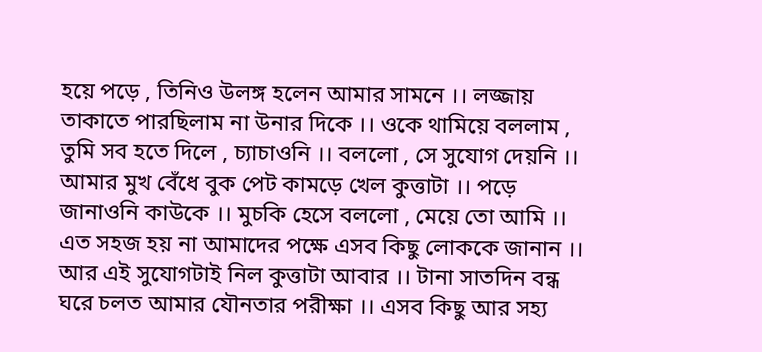হয়ে পড়ে , তিনিও উলঙ্গ হলেন আমার সামনে ।। লজ্জায় তাকাতে পারছিলাম না উনার দিকে ।। ওকে থামিয়ে বললাম , তুমি সব হতে দিলে , চ্যাচাওনি ।। বললো , সে সুযোগ দেয়নি ।। আমার মুখ বেঁধে বুক পেট কামড়ে খেল কুত্তাটা ।। পড়ে জানাওনি কাউকে ।। মুচকি হেসে বললো , মেয়ে তো আমি ।। এত সহজ হয় না আমাদের পক্ষে এসব কিছু লোককে জানান ।। আর এই সুযোগটাই নিল কুত্তাটা আবার ।। টানা সাতদিন বন্ধ ঘরে চলত আমার যৌনতার পরীক্ষা ।। এসব কিছু আর সহ্য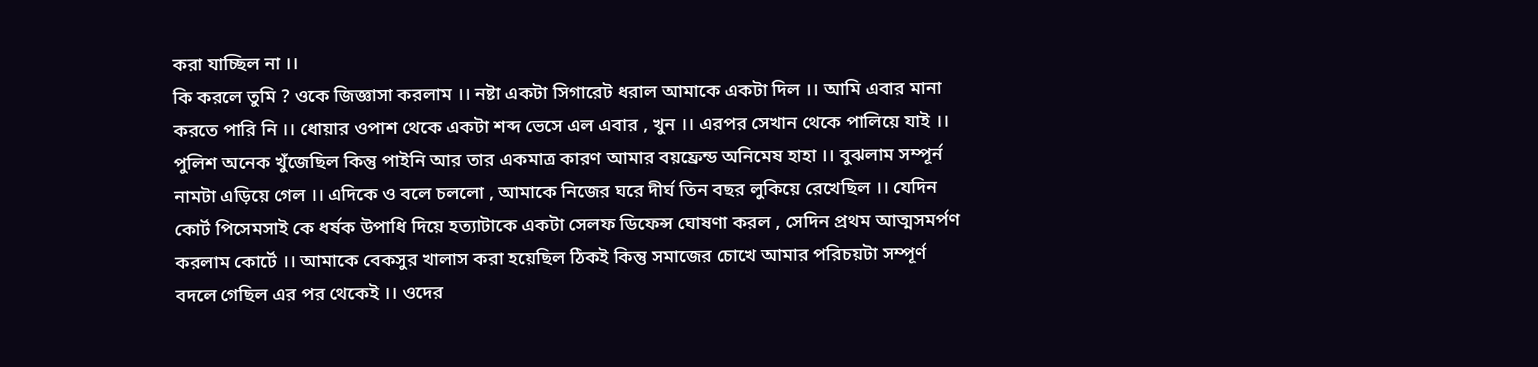করা যাচ্ছিল না ।।
কি করলে তুমি ? ওকে জিজ্ঞাসা করলাম ।। নষ্টা একটা সিগারেট ধরাল আমাকে একটা দিল ।। আমি এবার মানা করতে পারি নি ।। ধোয়ার ওপাশ থেকে একটা শব্দ ভেসে এল এবার , খুন ।। এরপর সেখান থেকে পালিয়ে যাই ।। পুলিশ অনেক খুঁজেছিল কিন্তু পাইনি আর তার একমাত্র কারণ আমার বয়ফ্রেন্ড অনিমেষ হাহা ।। বুঝলাম সম্পূর্ন নামটা এড়িয়ে গেল ।। এদিকে ও বলে চললো , আমাকে নিজের ঘরে দীর্ঘ তিন বছর লুকিয়ে রেখেছিল ।। যেদিন কোর্ট পিসেমসাই কে ধর্ষক উপাধি দিয়ে হত্যাটাকে একটা সেলফ ডিফেন্স ঘোষণা করল , সেদিন প্রথম আত্মসমর্পণ করলাম কোর্টে ।। আমাকে বেকসুর খালাস করা হয়েছিল ঠিকই কিন্তু সমাজের চোখে আমার পরিচয়টা সম্পূর্ণ বদলে গেছিল এর পর থেকেই ।। ওদের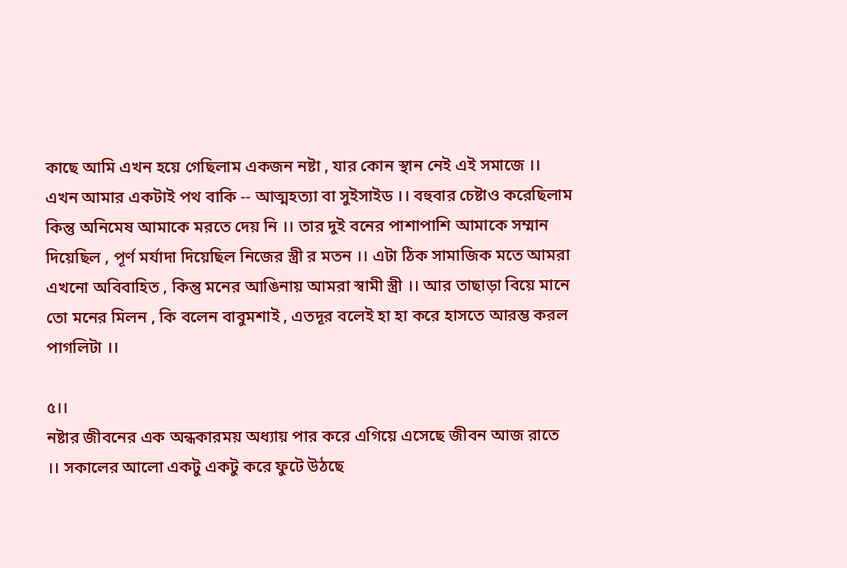কাছে আমি এখন হয়ে গেছিলাম একজন নষ্টা , যার কোন স্থান নেই এই সমাজে ।। এখন আমার একটাই পথ বাকি -- আত্মহত্যা বা সুইসাইড ।। বহুবার চেষ্টাও করেছিলাম কিন্তু অনিমেষ আমাকে মরতে দেয় নি ।। তার দুই বনের পাশাপাশি আমাকে সম্মান দিয়েছিল , পূর্ণ মর্যাদা দিয়েছিল নিজের স্ত্রী র মতন ।। এটা ঠিক সামাজিক মতে আমরা এখনো অবিবাহিত , কিন্তু মনের আঙিনায় আমরা স্বামী স্ত্রী ।। আর তাছাড়া বিয়ে মানে তো মনের মিলন , কি বলেন বাবুমশাই , এতদূর বলেই হা হা করে হাসতে আরম্ভ করল পাগলিটা ।।

৫।।
নষ্টার জীবনের এক অন্ধকারময় অধ্যায় পার করে এগিয়ে এসেছে জীবন আজ রাতে ।। সকালের আলো একটু একটু করে ফুটে উঠছে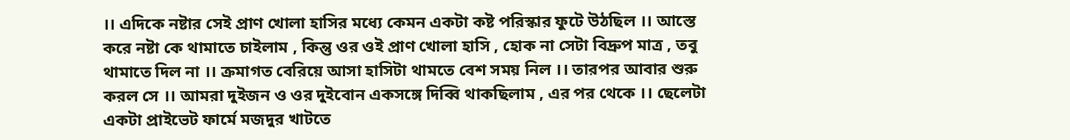।। এদিকে নষ্টার সেই প্রাণ খোলা হাসির মধ্যে কেমন একটা কষ্ট পরিস্কার ফুটে উঠছিল ।। আস্তে করে নষ্টা কে থামাতে চাইলাম , কিন্তু ওর ওই প্রাণ খোলা হাসি , হোক না সেটা বিদ্রুপ মাত্র , তবু থামাতে দিল না ।। ক্রমাগত বেরিয়ে আসা হাসিটা থামতে বেশ সময় নিল ।। তারপর আবার শুরু করল সে ।। আমরা দুইজন ও ওর দুইবোন একসঙ্গে দিব্বি থাকছিলাম , এর পর থেকে ।। ছেলেটা একটা প্রাইভেট ফার্মে মজদুর খাটতে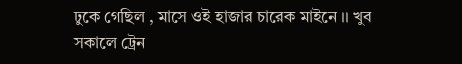ঢুকে গেছিল , মাসে ওই হাজার চারেক মাইনে ।। খুব সকালে ট্রেন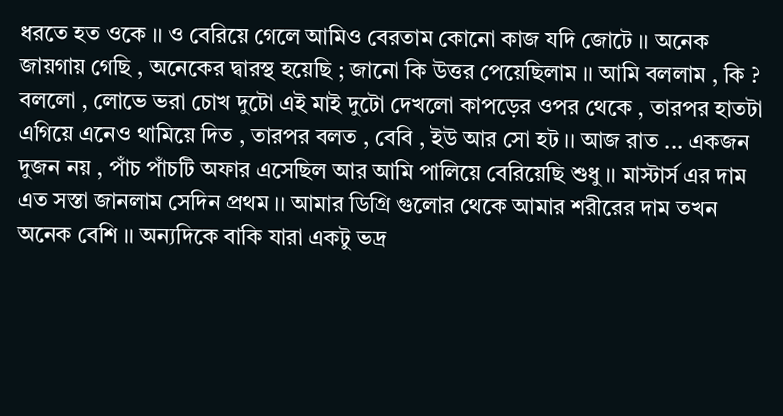ধরতে হত ওকে ।। ও বেরিয়ে গেলে আমিও বেরতাম কোনো কাজ যদি জোটে ।। অনেক জায়গায় গেছি , অনেকের দ্বারস্থ হয়েছি ; জানো কি উত্তর পেয়েছিলাম ।। আমি বললাম , কি ? বললো , লোভে ভরা চোখ দুটো এই মাই দুটো দেখলো কাপড়ের ওপর থেকে , তারপর হাতটা এগিয়ে এনেও থামিয়ে দিত , তারপর বলত , বেবি , ইউ আর সো হট ।। আজ রাত ... একজন দুজন নয় , পাঁচ পাঁচটি অফার এসেছিল আর আমি পালিয়ে বেরিয়েছি শুধু ।। মাস্টার্স এর দাম এত সস্তা জানলাম সেদিন প্রথম ।। আমার ডিগ্রি গুলোর থেকে আমার শরীরের দাম তখন অনেক বেশি ।। অন্যদিকে বাকি যারা একটু ভদ্র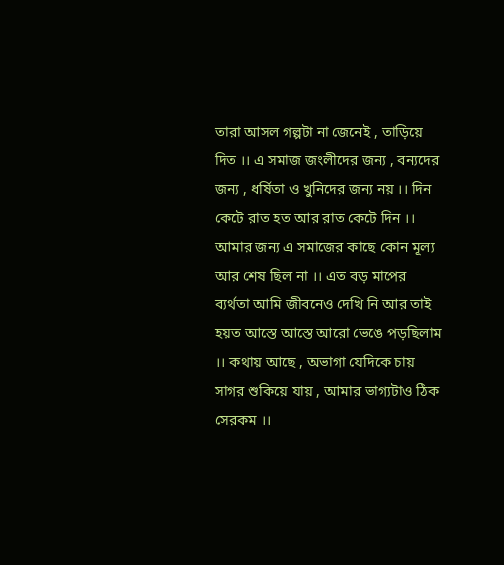তারা আসল গল্পটা না জেনেই , তাড়িয়ে দিত ।। এ সমাজ জংলীদের জন্য , বন্যদের জন্য , ধর্ষিতা ও খুনিদের জন্য নয় ।। দিন কেটে রাত হত আর রাত কেটে দিন ।। আমার জন্য এ সমাজের কাছে কোন মূল্য আর শেষ ছিল না ।। এত বড় মাপের ব্যর্থতা আমি জীবনেও দেখি নি আর তাই হয়ত আস্তে আস্তে আরো ভেঙে পড়ছিলাম ।। কথায় আছে , অভাগা যেদিকে চায় সাগর শুকিয়ে যায় , আমার ভাগ্যটাও ঠিক সেরকম ।।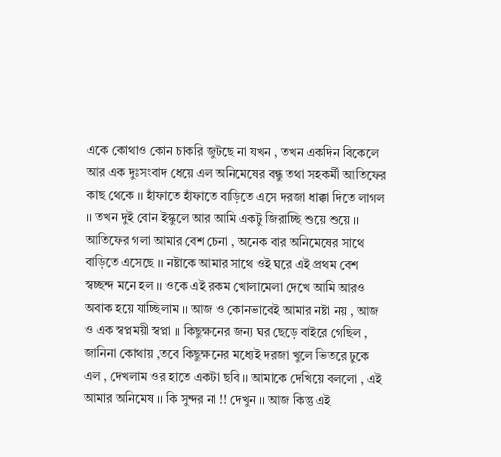একে কোথাও কোন চাকরি জুটছে না যখন , তখন একদিন বিকেলে আর এক দুঃসংবাদ ধেয়ে এল অনিমেষের বন্ধু তথা সহকর্মী আতিফের কাছ থেকে ।। হাঁফাতে হাঁফাতে বাড়িতে এসে দরজা ধাক্কা দিতে লাগল ।। তখন দুই বোন ইস্কুলে আর আমি একটু জিরাচ্ছি শুয়ে শুয়ে ।। আতিফের গলা আমার বেশ চেনা , অনেক বার অনিমেষের সাথে বাড়িতে এসেছে ।। নষ্টাকে আমার সাথে ওই ঘরে এই প্রথম বেশ স্বচ্ছন্দ মনে হল ।। ওকে এই রকম খোলামেলা দেখে আমি আরও অবাক হয়ে যাচ্ছিলাম ।। আজ ও কোনভাবেই আমার নষ্টা নয় , আজ ও এক স্বপ্নময়ী স্বপ্না ।। কিছুক্ষনের জন্য ঘর ছেড়ে বাইরে গেছিল , জানিনা কোথায় ,তবে কিছুক্ষনের মধ্যেই দরজা খুলে ভিতরে ঢুকে এল , দেখলাম ওর হাতে একটা ছবি ।। আমাকে দেখিয়ে বললো , এই আমার অনিমেষ ।। কি সুন্দর না !! দেখুন ।। আজ কিন্তু এই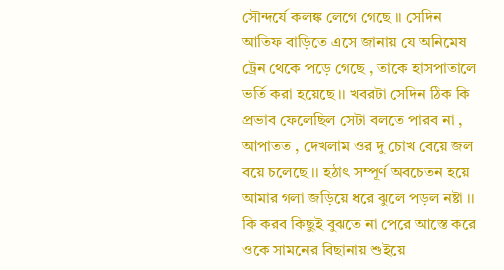সৌন্দর্যে কলঙ্ক লেগে গেছে ।। সেদিন আতিফ বাড়িতে এসে জানায় যে অনিমেষ ট্রেন থেকে পড়ে গেছে , তাকে হাসপাতালে ভর্তি করা হয়েছে ।। খবরটা সেদিন ঠিক কি প্রভাব ফেলেছিল সেটা বলতে পারব না , আপাতত , দেখলাম ওর দু চোখ বেয়ে জল বয়ে চলেছে ।। হঠাৎ সম্পূর্ণ অবচেতন হয়ে আমার গলা জড়িয়ে ধরে ঝুলে পড়ল নষ্টা ।। কি করব কিছুই বুঝতে না পেরে আস্তে করে ওকে সামনের বিছানায় শুইয়ে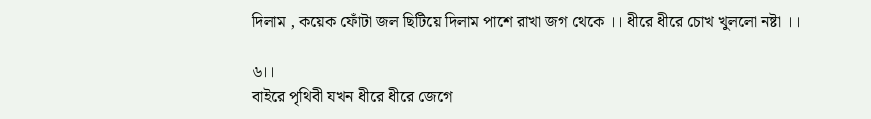দিলাম , কয়েক ফোঁটা জল ছিটিয়ে দিলাম পাশে রাখা জগ থেকে ।। ধীরে ধীরে চোখ খুললো নষ্টা ।।

৬।।
বাইরে পৃথিবী যখন ধীরে ধীরে জেগে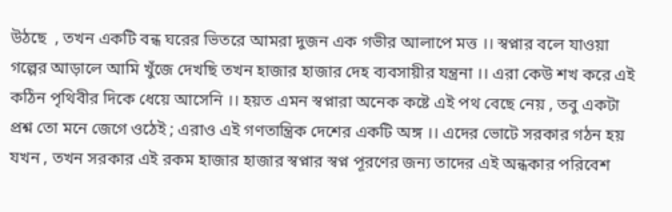উঠছে  , তখন একটি বন্ধ ঘরের ভিতরে আমরা দুজন এক গভীর আলাপে মত্ত ।। স্বপ্নার বলে যাওয়া গল্পের আড়ালে আমি খুঁজে দেখছি তখন হাজার হাজার দেহ ব্যবসায়ীর যন্ত্রনা ।। এরা কেউ শখ করে এই কঠিন পৃথিবীর দিকে ধেয়ে আসেনি ।। হয়ত এমন স্বপ্নারা অনেক কষ্টে এই পথ বেছে নেয় , তবু একটা প্রশ্ন তো মনে জেগে ওঠেই ; এরাও এই গণতান্ত্রিক দেশের একটি অঙ্গ ।। এদের ভোটে সরকার গঠন হয় যখন , তখন সরকার এই রকম হাজার হাজার স্বপ্নার স্বপ্ন পূরণের জন্য তাদের এই অন্ধকার পরিবেশ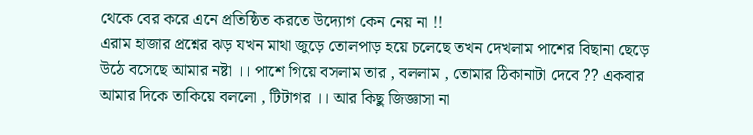থেকে বের করে এনে প্রতিষ্ঠিত করতে উদ্যোগ কেন নেয় না !!
এরাম হাজার প্রশ্নের ঝড় যখন মাথা জুড়ে তোলপাড় হয়ে চলেছে তখন দেখলাম পাশের বিছানা ছেড়ে উঠে বসেছে আমার নষ্টা ।। পাশে গিয়ে বসলাম তার , বললাম , তোমার ঠিকানাটা দেবে ?? একবার আমার দিকে তাকিয়ে বললো , টিটাগর ।। আর কিছু জিজ্ঞাসা না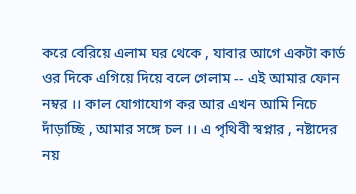করে বেরিয়ে এলাম ঘর থেকে , যাবার আগে একটা কার্ড ওর দিকে এগিয়ে দিয়ে বলে গেলাম -- এই আমার ফোন নম্বর ।। কাল যোগাযোগ কর আর এখন আমি নিচে দাঁড়াচ্ছি , আমার সঙ্গে চল ।। এ পৃথিবী স্বপ্নার , নষ্টাদের নয়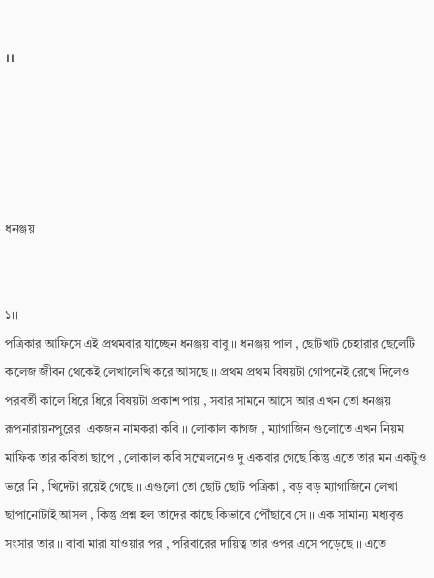।।





ধনঞ্জয়


১।।
পত্রিকার আফিসে এই প্রথমবার যাচ্ছেন ধনঞ্জয় বাবু ।। ধনঞ্জয় পাল , ছোটখাট চেহারার ছেলেটি কলেজ জীবন থেকেই লেখালেখি করে আসছে ।। প্রথম প্রথম বিষয়টা গোপনেই রেখে দিলেও পরবর্তী কালে ধিরে ধিরে বিষয়টা প্রকাশ পায় , সবার সামনে আসে আর এখন তো ধনঞ্জয় রূপনারায়নপুরের  একজন নামকরা কবি ।। লোকাল কাগজ , ম্যাগাজিন গুলোতে এখন নিয়ম মাফিক তার কবিতা ছাপে , লোকাল কবি সম্মেলনেও দু একবার গেছে কিন্তু এতে তার মন একটুও ভরে নি , খিদেটা রয়েই গেছে ।। এগুলো তো ছোট ছোট পত্রিকা , বড় বড় ম্যাগাজিনে লেখা ছাপানোটাই আসল , কিন্তু প্রশ্ন হল তাদের কাছে কিভাবে পৌঁছাবে সে ।। এক সামান্য মধ্যবৃত্ত সংসার তার ।। বাবা মারা যাওয়ার পর , পরিবারের দায়িত্ব তার ওপর এসে পড়েছে ।। এতে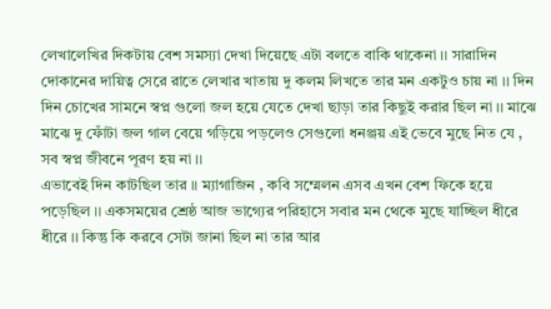লেখালেখির দিকটায় বেশ সমস্যা দেখা দিয়েছে এটা বলতে বাকি থাকেনা ।। সারাদিন দোকানের দায়িত্ব সেরে রাতে লেখার খাতায় দু কলম লিখতে তার মন একটুও চায় না ।। দিন দিন চোখের সামনে স্বপ্ন গুলো জল হয়ে যেতে দেখা ছাড়া তার কিছুই করার ছিল না ।। মাঝে মাঝে দু ফোঁটা জল গাল বেয়ে গড়িয়ে পড়লেও সেগুলো ধনঞ্জয় এই ভেবে মুছে নিত যে , সব স্বপ্ন জীবনে পূরণ হয় না ।।
এভাবেই দিন কাটছিল তার ।। ম্যাগাজিন , কবি সম্মেলন এসব এখন বেশ ফিকে হয়ে পড়েছিল ।। একসময়ের শ্রেষ্ঠ আজ ভাগ্যের পরিহাসে সবার মন থেকে মুছে যাচ্ছিল ধীরে ধীরে ।। কিন্তু কি করবে সেটা জানা ছিল না তার আর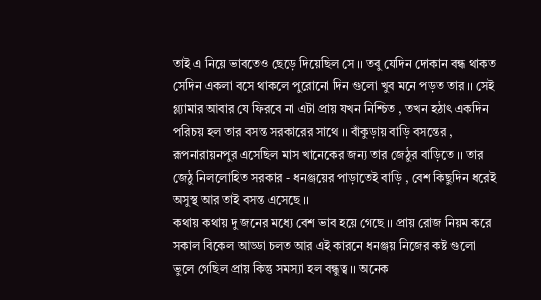তাই এ নিয়ে ভাবতেও ছেড়ে দিয়েছিল সে ।। তবু যেদিন দোকান বন্ধ থাকত সেদিন একলা বসে থাকলে পুরোনো দিন গুলো খুব মনে পড়ত তার ।। সেই গ্ল্যামার আবার যে ফিরবে না এটা প্রায় যখন নিশ্চিত , তখন হঠাৎ একদিন পরিচয় হল তার বসন্ত সরকারের সাথে ।। বাঁকুড়ায় বাড়ি বসন্তের , রূপনারায়নপুর এসেছিল মাস খানেকের জন্য তার জেঠুর বাড়িতে ।। তার জেঠু নিললোহিত সরকার - ধনঞ্জয়ের পাড়াতেই বাড়ি , বেশ কিছুদিন ধরেই অসুস্থ আর তাই বসন্ত এসেছে ।।
কথায় কথায় দু জনের মধ্যে বেশ ভাব হয়ে গেছে ।। প্রায় রোজ নিয়ম করে সকাল বিকেল আড্ডা চলত আর এই কারনে ধনঞ্জয় নিজের কষ্ট গুলো ভুলে গেছিল প্রায় কিন্তু সমস্যা হল বন্ধুত্ব ।। অনেক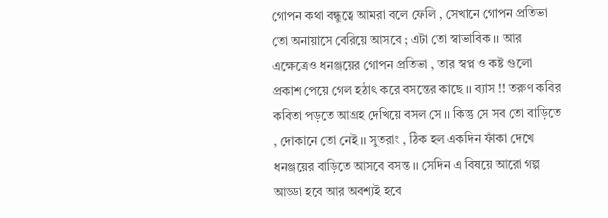গোপন কথা বন্ধুত্বে আমরা বলে ফেলি , সেখানে গোপন প্রতিভা তো অনায়াসে বেরিয়ে আসবে ; এটা তো স্বাভাবিক ।। আর এক্ষেত্রেও ধনঞ্জয়ের গোপন প্রতিভা , তার স্বপ্ন ও কষ্ট গুলো প্রকাশ পেয়ে গেল হঠাৎ করে বসন্তের কাছে ।। ব্যাস !! তরুণ কবির কবিতা পড়তে আগ্রহ দেখিয়ে বসল সে ।। কিন্তু সে সব তো বাড়িতে , দোকানে তো নেই ।। সুতরাং , ঠিক হল একদিন ফাঁকা দেখে ধনঞ্জয়ের বাড়িতে আসবে বসন্ত ।। সেদিন এ বিষয়ে আরো গল্প আড্ডা হবে আর অবশ্যই হবে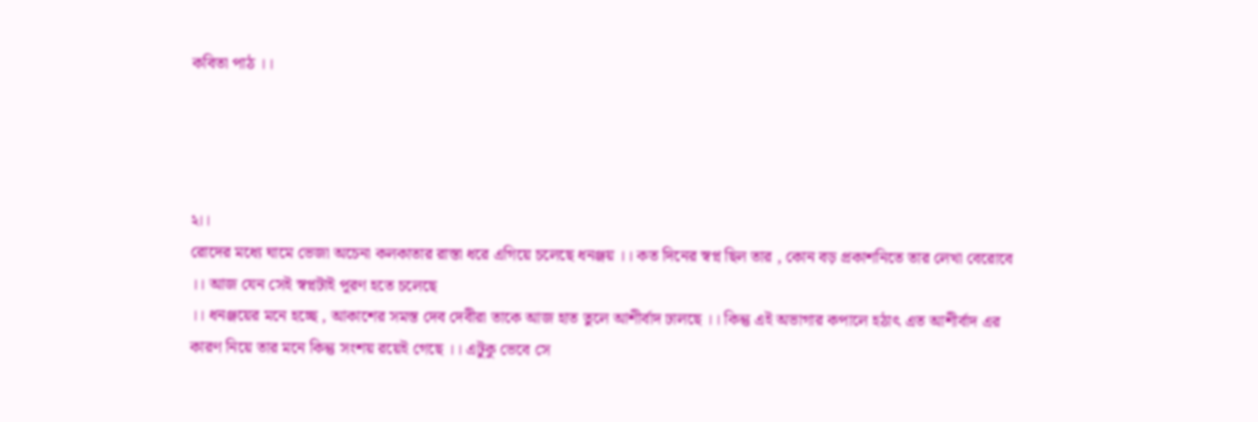কবিতা পাঠ ।।




২।।
রোদের মধ্যে ঘামে ভেজা অচেনা কলকাতার রাস্তা ধরে এগিয়ে চলেছে ধনঞ্জয় ।। কত দিনের স্বপ্ন ছিল তার , কোন বড় প্রকাশনিতে তার লেখা বেরোবে ।। আজ যেন সেই স্বপ্নটাই পূরণ হতে চলেছে
।। ধনঞ্জয়ের মনে হচ্ছে , আকাশের সমস্ত দেব দেবীরা তাকে আজ হাত তুলে আশীর্বাদ ঢালছে ।। কিন্তু এই অভাগার কপালে হঠাৎ এত আশীর্বাদ এর কারণ নিয়ে তার মনে কিন্তু সংশয় রয়েই গেছে ।। এটুকু ভেবে সে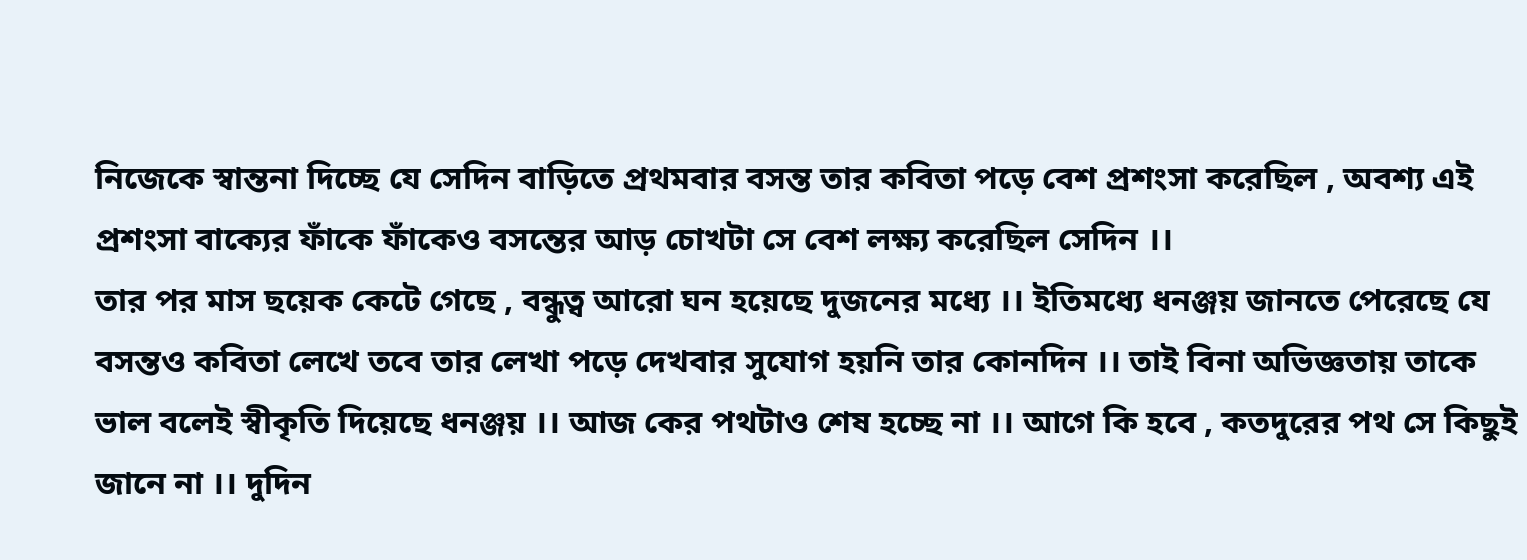নিজেকে স্বান্তনা দিচ্ছে যে সেদিন বাড়িতে প্রথমবার বসন্ত তার কবিতা পড়ে বেশ প্রশংসা করেছিল , অবশ্য এই প্রশংসা বাক্যের ফাঁকে ফাঁকেও বসন্তের আড় চোখটা সে বেশ লক্ষ্য করেছিল সেদিন ।।
তার পর মাস ছয়েক কেটে গেছে , বন্ধুত্ব আরো ঘন হয়েছে দুজনের মধ্যে ।। ইতিমধ্যে ধনঞ্জয় জানতে পেরেছে যে বসন্তও কবিতা লেখে তবে তার লেখা পড়ে দেখবার সুযোগ হয়নি তার কোনদিন ।। তাই বিনা অভিজ্ঞতায় তাকে ভাল বলেই স্বীকৃতি দিয়েছে ধনঞ্জয় ।। আজ কের পথটাও শেষ হচ্ছে না ।। আগে কি হবে , কতদুরের পথ সে কিছুই জানে না ।। দুদিন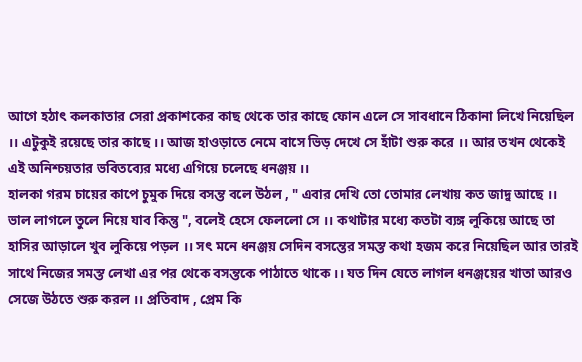আগে হঠাৎ কলকাতার সেরা প্রকাশকের কাছ থেকে তার কাছে ফোন এলে সে সাবধানে ঠিকানা লিখে নিয়েছিল ।। এটুকুই রয়েছে তার কাছে ।। আজ হাওড়াতে নেমে বাসে ভিড় দেখে সে হাঁটা শুরু করে ।। আর তখন থেকেই এই অনিশ্চয়তার ভবিতব্যের মধ্যে এগিয়ে চলেছে ধনঞ্জয় ।।
হালকা গরম চায়ের কাপে চুমুক দিয়ে বসন্ত বলে উঠল , " এবার দেখি তো তোমার লেখায় কত জাদু আছে ।। ভাল লাগলে তুলে নিয়ে যাব কিন্তু ", বলেই হেসে ফেললো সে ।। কথাটার মধ্যে কতটা ব্যঙ্গ লুকিয়ে আছে তা হাসির আড়ালে খুব লুকিয়ে পড়ল ।। সৎ মনে ধনঞ্জয় সেদিন বসন্তের সমস্ত কথা হজম করে নিয়েছিল আর তারই সাথে নিজের সমস্ত লেখা এর পর থেকে বসন্তকে পাঠাতে থাকে ।। যত দিন যেতে লাগল ধনঞ্জয়ের খাতা আরও সেজে উঠতে শুরু করল ।। প্রতিবাদ , প্রেম কি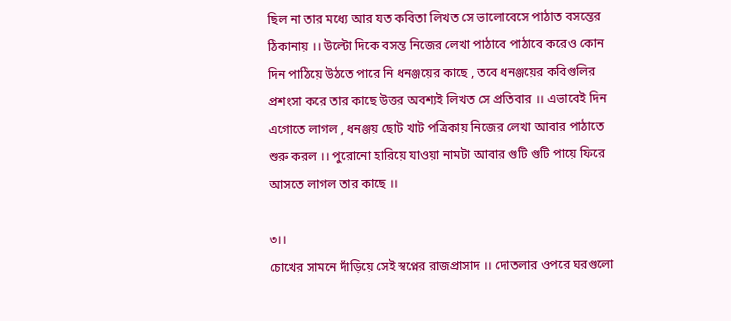ছিল না তার মধ্যে আর যত কবিতা লিখত সে ভালোবেসে পাঠাত বসন্তের ঠিকানায় ।। উল্টো দিকে বসন্ত নিজের লেখা পাঠাবে পাঠাবে করেও কোন দিন পাঠিয়ে উঠতে পারে নি ধনঞ্জয়ের কাছে , তবে ধনঞ্জয়ের কবিগুলির প্রশংসা করে তার কাছে উত্তর অবশ্যই লিখত সে প্রতিবার ।। এভাবেই দিন এগোতে লাগল , ধনঞ্জয় ছোট খাট পত্রিকায় নিজের লেখা আবার পাঠাতে শুরু করল ।। পুরোনো হারিয়ে যাওয়া নামটা আবার গুটি গুটি পায়ে ফিরে আসতে লাগল তার কাছে ।।

৩।।
চোখের সামনে দাঁড়িয়ে সেই স্বপ্নের রাজপ্রাসাদ ।। দোতলার ওপরে ঘরগুলো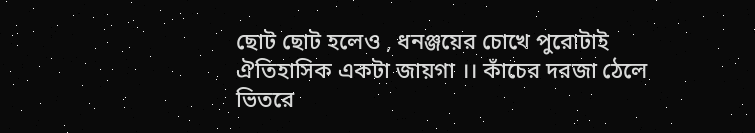ছোট ছোট হলেও , ধনঞ্জয়ের চোখে পুরোটাই ঐতিহাসিক একটা জায়গা ।। কাঁচের দরজা ঠেলে ভিতরে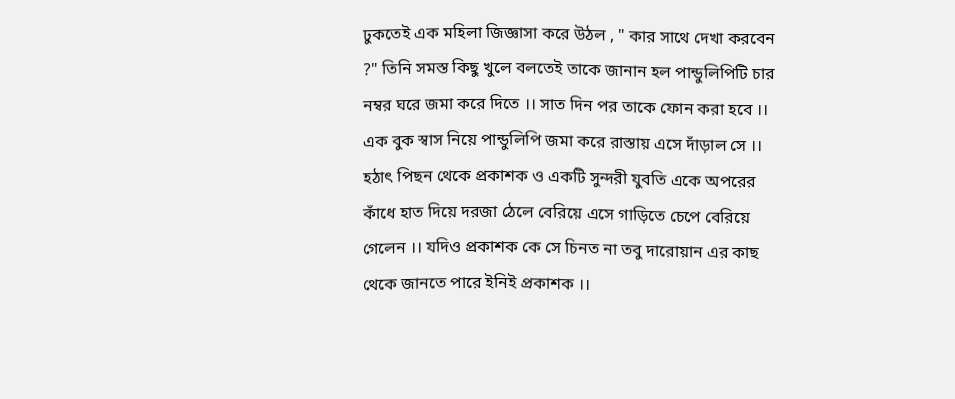ঢুকতেই এক মহিলা জিজ্ঞাসা করে উঠল , " কার সাথে দেখা করবেন ?" তিনি সমস্ত কিছু খুলে বলতেই তাকে জানান হল পান্ডুলিপিটি চার নম্বর ঘরে জমা করে দিতে ।। সাত দিন পর তাকে ফোন করা হবে ।।
এক বুক স্বাস নিয়ে পান্ডুলিপি জমা করে রাস্তায় এসে দাঁড়াল সে ।। হঠাৎ পিছন থেকে প্রকাশক ও একটি সুন্দরী যুবতি একে অপরের কাঁধে হাত দিয়ে দরজা ঠেলে বেরিয়ে এসে গাড়িতে চেপে বেরিয়ে গেলেন ।। যদিও প্রকাশক কে সে চিনত না তবু দারোয়ান এর কাছ থেকে জানতে পারে ইনিই প্রকাশক ।।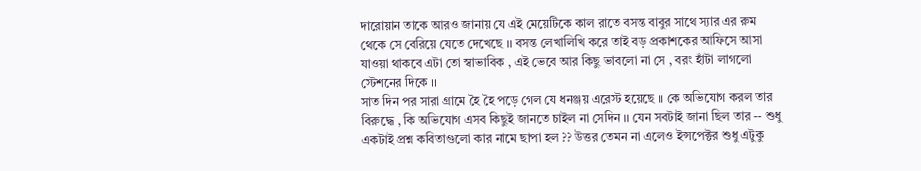দারোয়ান তাকে আরও জানায় যে এই মেয়েটিকে কাল রাতে বসন্ত বাবুর সাথে স্যার এর রুম থেকে সে বেরিয়ে যেতে দেখেছে ।। বসন্ত লেখালিখি করে তাই বড় প্রকাশকের আফিসে আসা যাওয়া থাকবে এটা তো স্বাভাবিক , এই ভেবে আর কিছু ভাবলো না সে , বরং হাঁটা লাগলো স্টেশনের দিকে ।।
সাত দিন পর সারা গ্রামে হৈ হৈ পড়ে গেল যে ধনঞ্জয় এরেস্ট হয়েছে ।। কে অভিযোগ করল তার বিরুদ্ধে , কি অভিযোগ এসব কিছুই জানতে চাইল না সেদিন ।। যেন সবটাই জানা ছিল তার -- শুধু একটাই প্রশ্ন কবিতাগুলো কার নামে ছাপা হল ?? উত্তর তেমন না এলেও ইন্সপেক্টর শুধু এটুকু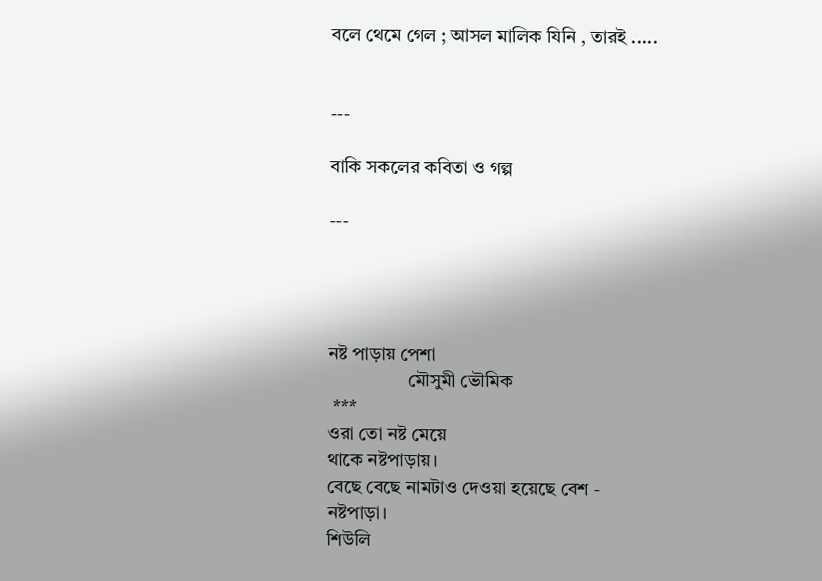বলে থেমে গেল ; আসল মালিক যিনি , তারই .....


---

বাকি সকলের কবিতা ও গল্প

---




নষ্ট পাড়ায় পেশা
                 মৌসুমী ভৌমিক
 ***
ওরা তো নষ্ট মেয়ে
থাকে নষ্টপাড়ায়।
বেছে বেছে নামটাও দেওয়া হয়েছে বেশ -
নষ্টপাড়া।
শিউলি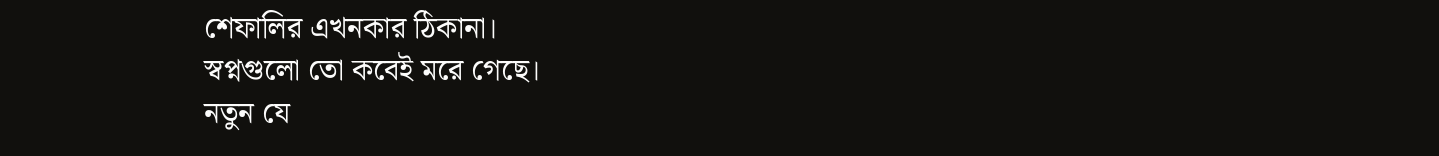শেফালির এখনকার ঠিকানা।
স্বপ্নগুলো তো কবেই মরে গেছে।
নতুন যে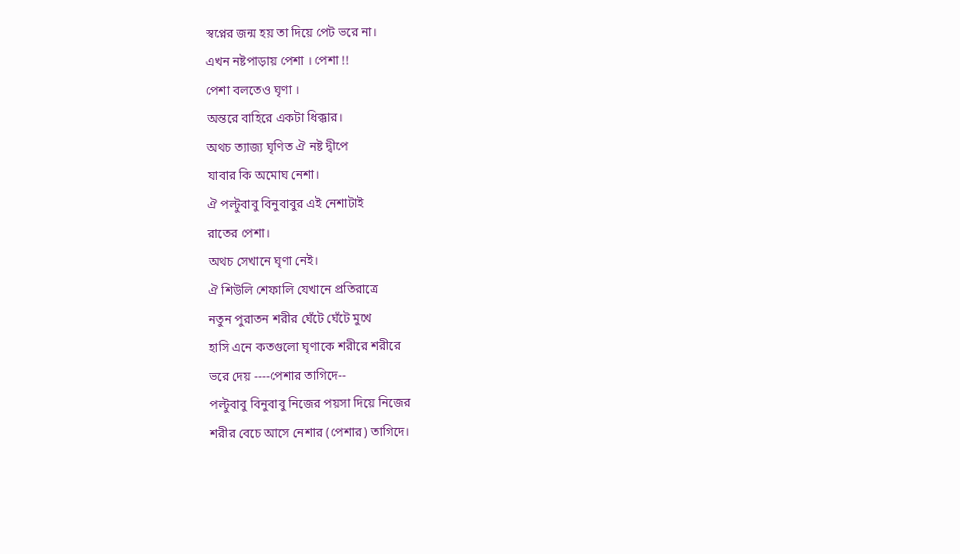স্বপ্নের জন্ম হয় তা দিয়ে পেট ভরে না।
এখন নষ্টপাড়ায় পেশা । পেশা !!
পেশা বলতেও ঘৃণা ।
অন্তরে বাহিরে একটা ধিক্কার।
অথচ ত্যাজ্য ঘৃণিত ঐ নষ্ট দ্বীপে
যাবার কি অমোঘ নেশা।
ঐ পল্টুবাবু বিনুবাবুর এই নেশাটাই
রাতের পেশা।
অথচ সেখানে ঘৃণা নেই।
ঐ শিউলি শেফালি যেখানে প্রতিরাত্রে
নতুন পুরাতন শরীর ঘেঁটে ঘেঁটে মুখে
হাসি এনে কতগুলো ঘৃণাকে শরীরে শরীরে
ভরে দেয় ----পেশার তাগিদে--
পল্টুবাবু বিনুবাবু নিজের পয়সা দিয়ে নিজের
শরীর বেচে আসে নেশার (পেশার) তাগিদে।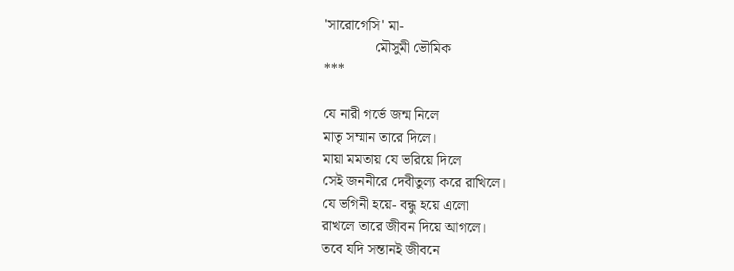'সারোগেসি' মা-
              মৌসুমী ভৌমিক
***

যে নারী গর্ভে জন্ম নিলে
মাতৃ সম্মান তারে দিলে।
মায়া মমতায় যে ভরিয়ে দিলে
সেই জননীরে দেবীতুল্য করে রাখিলে।
যে ভগিনী হয়ে- বন্ধু হয়ে এলো
রাখলে তারে জীবন দিয়ে আগলে।
তবে যদি সন্তানই জীবনে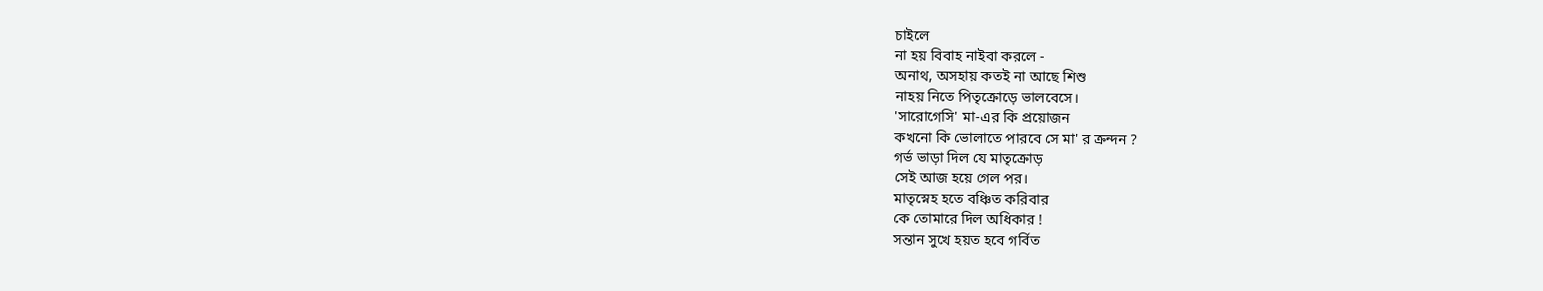চাইলে
না হয় বিবাহ নাইবা করলে -
অনাথ, অসহায় কতই না আছে শিশু
নাহয় নিতে পিতৃক্রোড়ে ভালবেসে।
'সারোগেসি' মা-এর কি প্রয়োজন
কখনো কি ভোলাতে পারবে সে মা' র ক্রন্দন ?
গর্ভ ভাড়া দিল যে মাতৃক্রোড়
সেই আজ হয়ে গেল পর।
মাতৃস্নেহ হতে বঞ্চিত করিবার
কে তোমারে দিল অধিকার !
সন্তান সুখে হয়ত হবে গর্বিত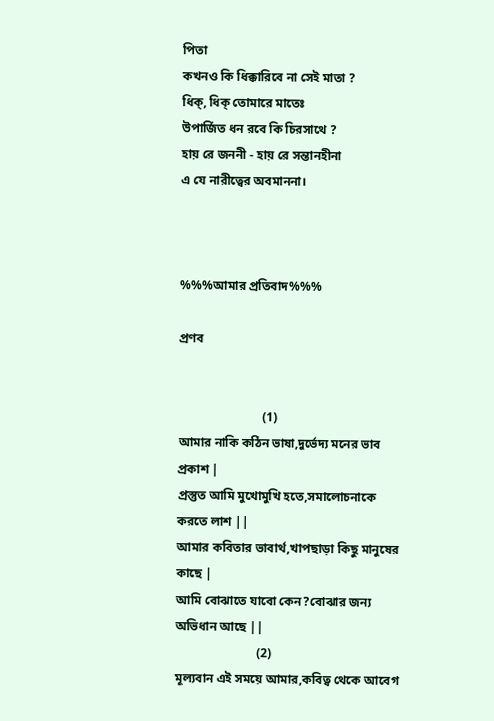পিতা
কখনও কি ধিক্কারিবে না সেই মাতা ?
ধিক্, ধিক্ তোমারে মাতেঃ
উপার্জিত ধন রবে কি চিরসাথে ?
হায় রে জননী - হায় রে সন্তানহীনা
এ যে নারীত্বের অবমাননা।



%%%আমার প্রতিবাদ%%%

প্রণব


                           (1)
আমার নাকি কঠিন ভাষা,দুর্ভেদ্য মনের ভাব প্রকাশ |
প্রস্তুত আমি মুখোমুখি হতে,সমালোচনাকে করতে লাশ ||
আমার কবিতার ভাবার্থ,খাপছাড়া কিছু মানুষের কাছে |
আমি বোঝাতে যাবো কেন?বোঝার জন্য অভিধান আছে ||
                          (2)
মূল্যবান এই সময়ে আমার,কবিত্ব থেকে আবেগ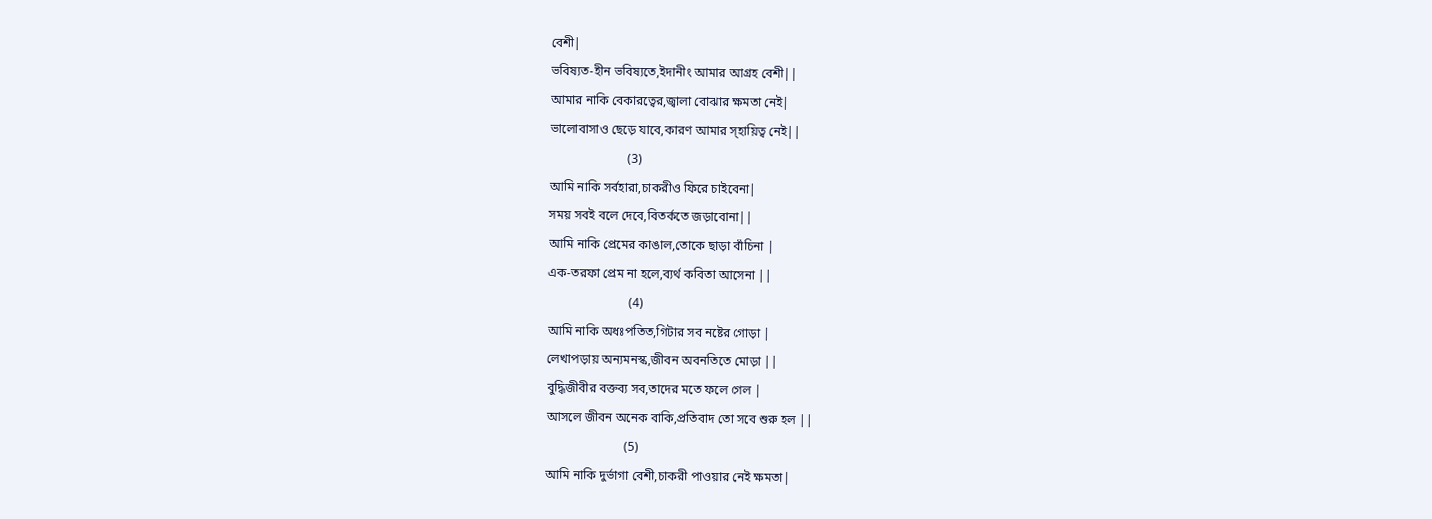বেশী|
ভবিষ্যত-হীন ভবিষ্যতে,ইদানীং আমার আগ্রহ বেশী||
আমার নাকি বেকারত্বের,জ্বালা বোঝার ক্ষমতা নেই|
ভালোবাসাও ছেড়ে যাবে,কারণ আমার স্হায়িত্ব নেই||
                         (3)
আমি নাকি সর্বহারা,চাকরীও ফিরে চাইবেনা|
সময় সবই বলে দেবে,বিতর্কতে জড়াবোনা||
আমি নাকি প্রেমের কাঙাল,তোকে ছাড়া বাঁচিনা |
এক-তরফা প্রেম না হলে,ব্যর্থ কবিতা আসেনা ||
                          (4)
আমি নাকি অধঃপতিত,গিটার সব নষ্টের গোড়া |
লেখাপড়ায় অন্যমনস্ক,জীবন অবনতিতে মোড়া ||
বুদ্ধিজীবীর বক্তব্য সব,তাদের মতে ফলে গেল |
আসলে জীবন অনেক বাকি,প্রতিবাদ তো সবে শুরু হল ||
                         (5)
আমি নাকি দুর্ভাগা বেশী,চাকরী পাওয়ার নেই ক্ষমতা|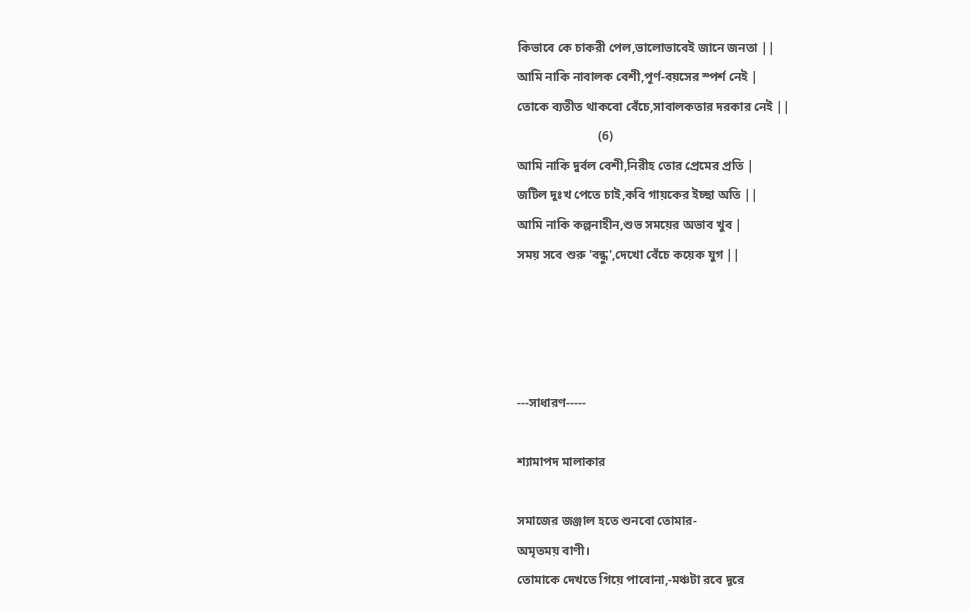কিভাবে কে চাকরী পেল,ভালোভাবেই জানে জনতা ||
আমি নাকি নাবালক বেশী,পূর্ণ-বয়সের স্পর্শ নেই |
তোকে ব্যতীত থাকবো বেঁচে,সাবালকতার দরকার নেই ||
                          (6)
আমি নাকি দুর্বল বেশী,নিরীহ তোর প্রেমের প্রতি |
জটিল দুঃখ পেতে চাই,কবি গায়কের ইচ্ছা অতি ||
আমি নাকি কল্পনাহীন,শুভ সময়ের অভাব খুব |
সময় সবে শুরু 'বন্ধু',দেখো বেঁচে কয়েক যুগ ||




---সাধারণ-----

শ্যামাপদ মালাকার

সমাজের জঞ্জাল হতে শুনবো তোমার-
অমৃতময় বাণী।
তোমাকে দেখতে গিয়ে পাবোনা,-মঞ্চটা রবে দূরে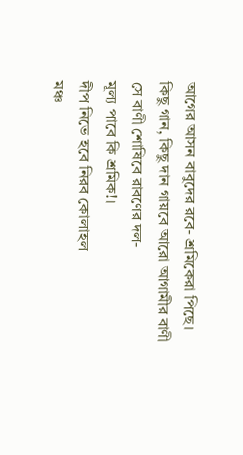আগের আসন বাবুদের রবে- শ্রমিকেরা পিছে।
কিছু গান, কিছু দান গায়বে আরো আগামীর বাণী
সে বাণী শোষিবে রাবণের দল-
মূল্য পাবে কি শ্রমিক!।
দীপ নিভে হবে নিরব কোলাহল
মঞ্চ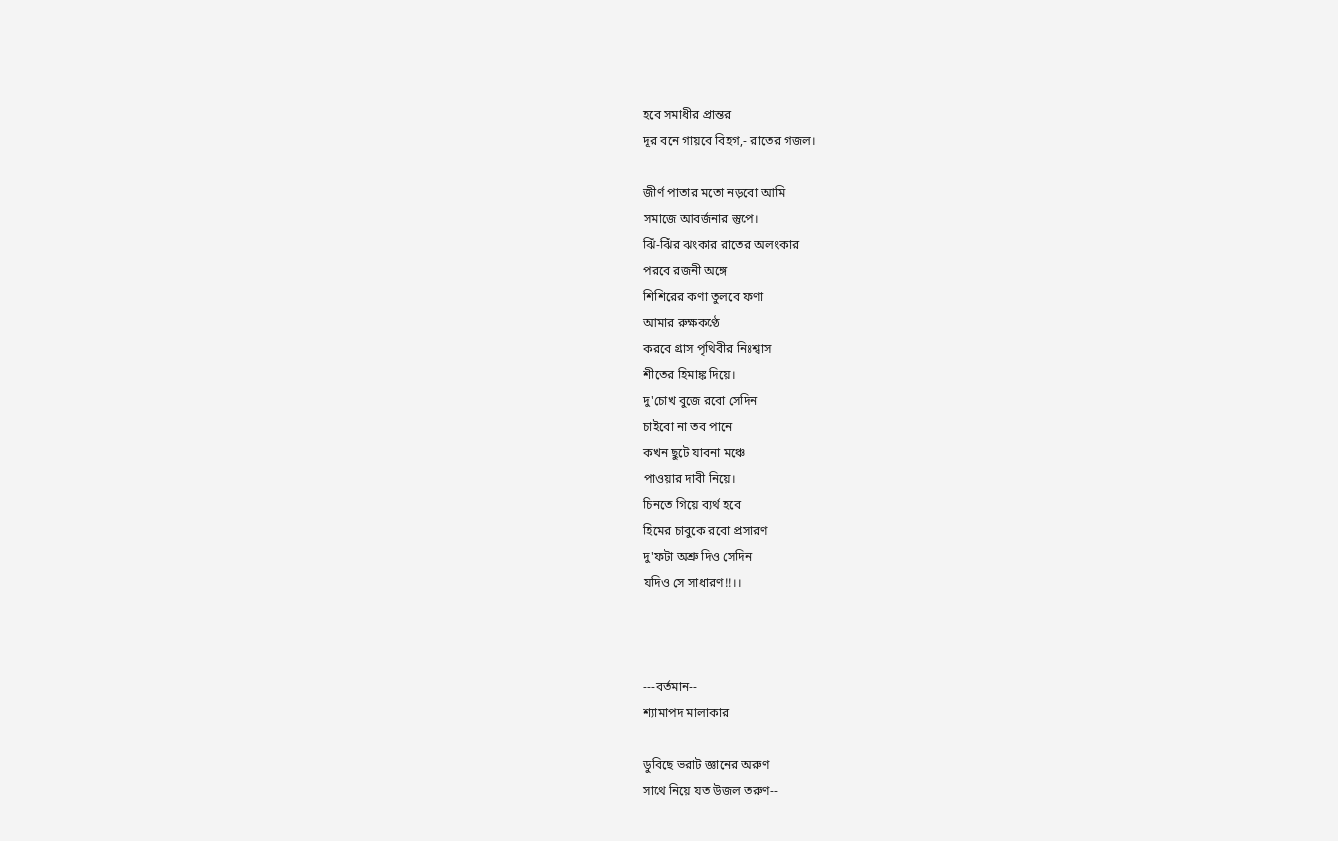হবে সমাধীর প্রান্তর
দূর বনে গায়বে বিহগ,- রাতের গজল।

জীর্ণ পাতার মতো নড়বো আমি
সমাজে আবর্জনার স্তুপে।
ঝিঁ-ঝিঁর ঝংকার রাতের অলংকার
পরবে রজনী অঙ্গে
শিশিরের কণা তুলবে ফণা
আমার রুক্ষকণ্ঠে
করবে গ্রাস পৃথিবীর নিঃশ্বাস
শীতের হিমাঙ্ক দিয়ে।
দু'চোখ বুজে রবো সেদিন
চাইবো না তব পানে
কখন ছুটে যাবনা মঞ্চে
পাওয়ার দাবী নিয়ে।
চিনতে গিয়ে ব্যর্থ হবে
হিমের চাবুকে রবো প্রসারণ
দু'ফটা অশ্রু দিও সেদিন
যদিও সে সাধারণ!!।।



---বর্তমান--
শ্যামাপদ মালাকার

ডুবিছে ভরাট জ্ঞানের অরুণ
সাথে নিয়ে যত উজল তরুণ--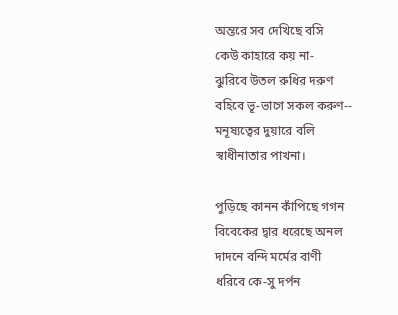অন্তরে সব দেখিছে বসি
কেউ কাহারে কয় না-
ঝুরিবে উতল রুধির দরুণ
বহিবে ভূ-ভাগে সকল করুণ--
মনূষ্যত্বের দুয়ারে বলি
স্বাধীনাতার পাখনা।

পুড়িছে কানন কাঁপিছে গগন
বিবেকের দ্বার ধরেছে অনল
দাদনে বন্দি মর্মের বাণী
ধরিবে কে-সু দর্পন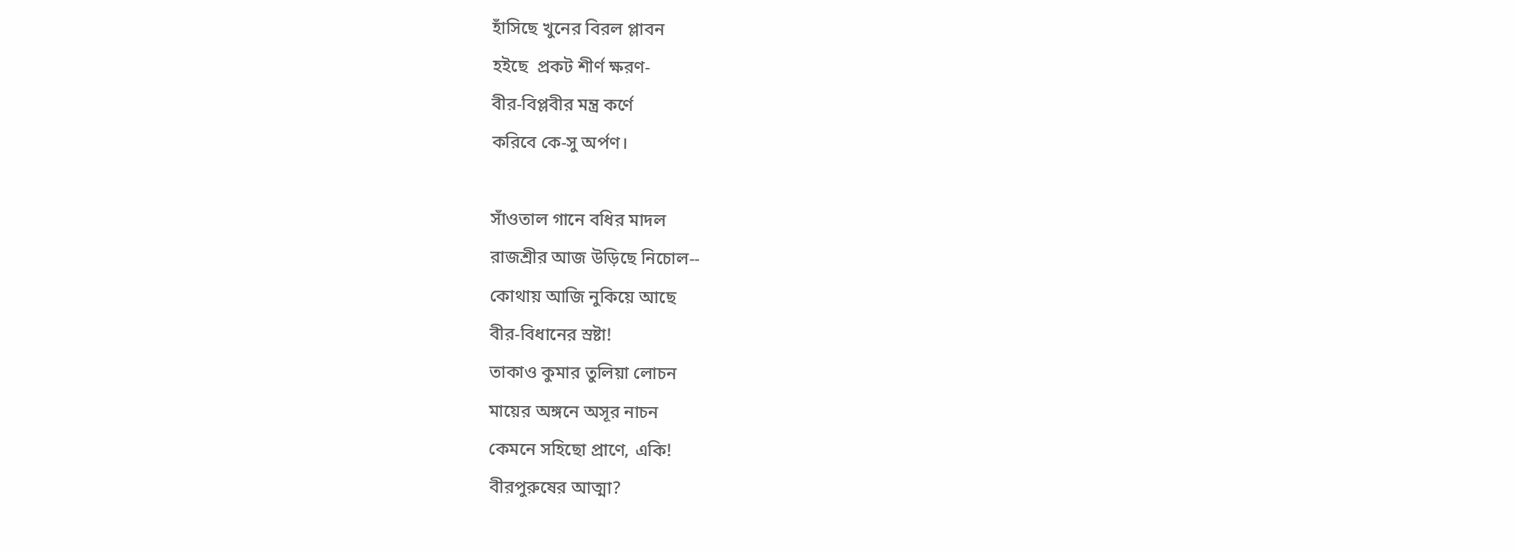হাঁসিছে খুনের বিরল প্লাবন
হইছে  প্রকট শীর্ণ ক্ষরণ-
বীর-বিপ্লবীর মন্ত্র কর্ণে
করিবে কে-সু অর্পণ।

সাঁওতাল গানে বধির মাদল
রাজশ্রীর আজ উড়িছে নিচোল--
কোথায় আজি নুকিয়ে আছে
বীর-বিধানের স্রষ্টা!
তাকাও কুমার তুলিয়া লোচন
মায়ের অঙ্গনে অসূর নাচন
কেমনে সহিছো প্রাণে, একি!
বীরপুরুষের আত্মা?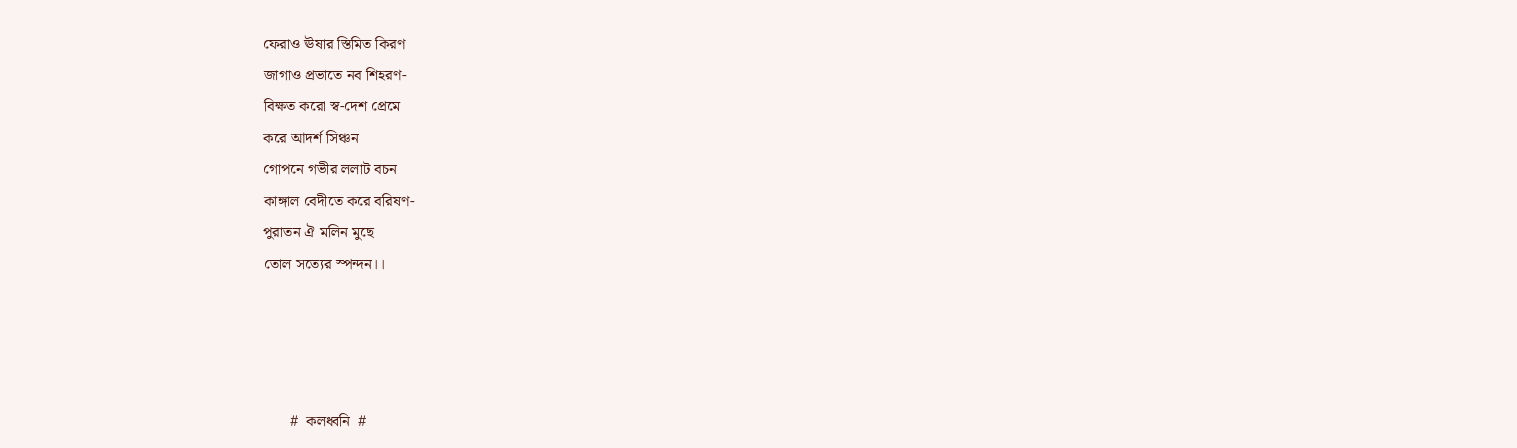ফেরাও ঊষার স্তিমিত কিরণ
জাগাও প্রভাতে নব শিহরণ-
বিক্ষত করো স্ব-দেশ প্রেমে
করে আদর্শ সিঞ্চন
গোপনে গভীর ললাট বচন
কাঙ্গাল বেদীতে করে বরিষণ-
পুরাতন ঐ মলিন মুছে
তোল সত্যের স্পন্দন।।




       #  কলধ্বনি  #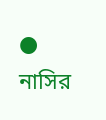●  নাসির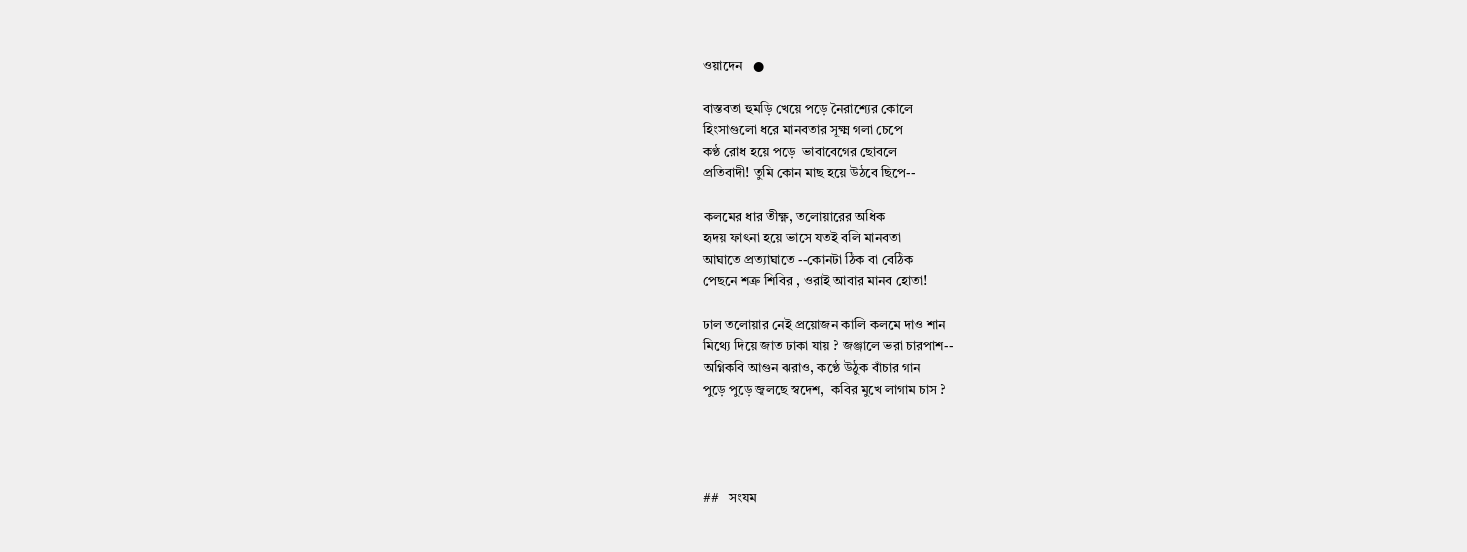ওয়াদেন   ●

বাস্তবতা হুমড়ি খেয়ে পড়ে নৈরাশ্যের কোলে
হিংসাগুলো ধরে মানবতার সূক্ষ্ম গলা চেপে
কণ্ঠ রোধ হয়ে পড়ে  ভাবাবেগের ছোবলে
প্রতিবাদী! তুমি কোন মাছ হয়ে উঠবে ছিপে--

কলমের ধার তীক্ষ্ণ, তলোয়ারের অধিক
হৃদয় ফাৎনা হয়ে ভাসে যতই বলি মানবতা
আঘাতে প্রত্যাঘাতে --কোনটা ঠিক বা বেঠিক
পেছনে শত্রু শিবির , ওরাই আবার মানব হোতা!

ঢাল তলোয়ার নেই প্রয়োজন কালি কলমে দাও শান
মিথ্যে দিয়ে জাত ঢাকা যায় ? জঞ্জালে ভরা চারপাশ--
অগ্নিকবি আগুন ঝরাও, কণ্ঠে উঠুক বাঁচার গান
পুড়ে পুড়ে জ্বলছে স্বদেশ,  কবির মুখে লাগাম চাস ?




##   সংযম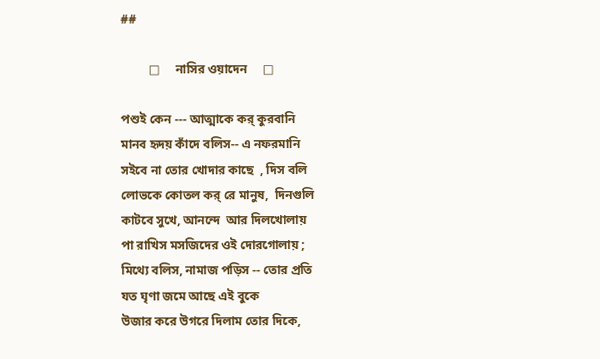##

         □     নাসির ওয়াদেন     □

পশুই কেন --- আত্মাকে কর্ কুরবানি
মানব হৃদয় কাঁদে বলিস-- এ নফরমানি
সইবে না তোর খোদার কাছে  , দিস বলি
লোভকে কোতল কর্ রে মানুষ,  দিনগুলি
কাটবে সুখে, আনন্দে  আর দিলখোলায়
পা রাখিস মসজিদের ওই দোরগোলায় ;
মিথ্যে বলিস, নামাজ পড়িস -- তোর প্রতি
যত ঘৃণা জমে আছে এই বুকে
উজার করে উগরে দিলাম তোর দিকে,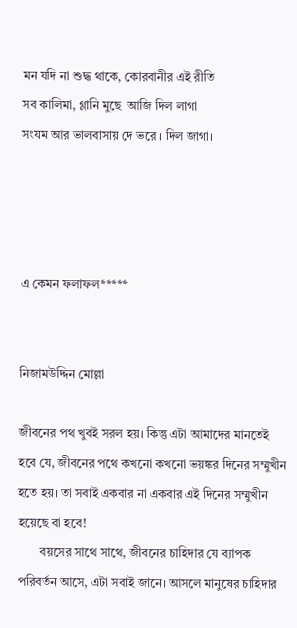মন যদি না শুদ্ধ থাকে, কোরবানীর এই রীতি
সব কালিমা, গ্লানি মুছে  আজি দিল লাগা
সংযম আর ভালবাসায় দে ভরে । দিল জাগা।




এ কেমন ফলাফল*****


নিজামউদ্দিন মোল্লা

জীবনের পথ খুবই সরল হয়। কিন্তু এটা আমাদের মানতেই হবে যে, জীবনের পথে কখনো কখনো ভয়ঙ্কর দিনের সম্মুখীন হতে হয়। তা সবাই একবার না একবার এই দিনের সম্মুখীন হয়েছে বা হবে!
       বয়সের সাথে সাথে, জীবনের চাহিদার যে ব্যাপক পরিবর্তন আসে, এটা সবাই জানে। আসলে মানুষের চাহিদার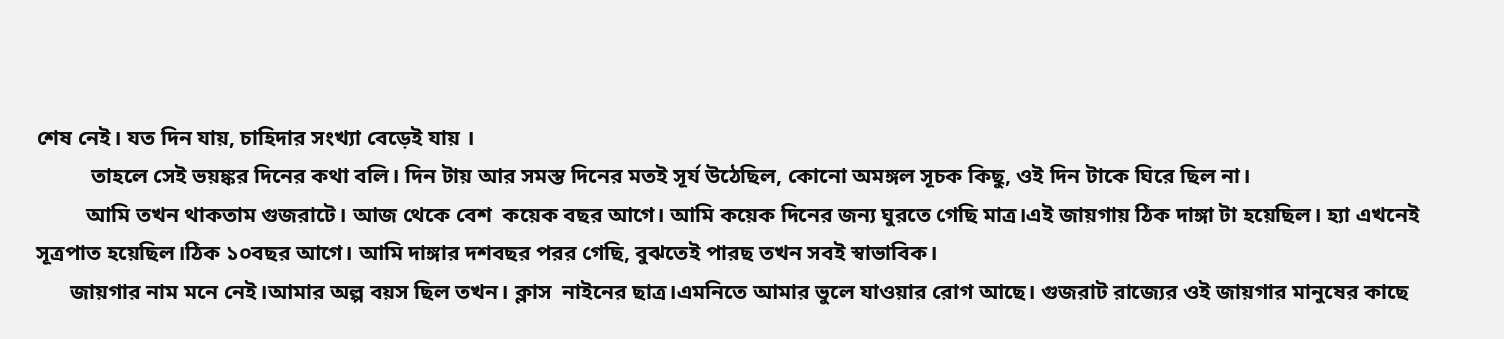শেষ নেই। যত দিন যায়, চাহিদার সংখ্যা বেড়েই যায় ।
          তাহলে সেই ভয়ঙ্কর দিনের কথা বলি। দিন টায় আর সমস্ত দিনের মতই সূর্য উঠেছিল, কোনো অমঙ্গল সূচক কিছু, ওই দিন টাকে ঘিরে ছিল না।
         আমি তখন থাকতাম গুজরাটে। আজ থেকে বেশ  কয়েক বছর আগে। আমি কয়েক দিনের জন্য ঘুরতে গেছি মাত্র।এই জায়গায় ঠিক দাঙ্গা টা হয়েছিল। হ্যা এখনেই সূত্রপাত হয়েছিল।ঠিক ১০বছর আগে। আমি দাঙ্গার দশবছর পরর গেছি, বুঝতেই পারছ তখন সবই স্বাভাবিক।
      জায়গার নাম মনে নেই।আমার অল্প বয়স ছিল তখন। ক্লাস  নাইনের ছাত্র।এমনিতে আমার ভুলে যাওয়ার রোগ আছে। গুজরাট রাজ্যের ওই জায়গার মানুষের কাছে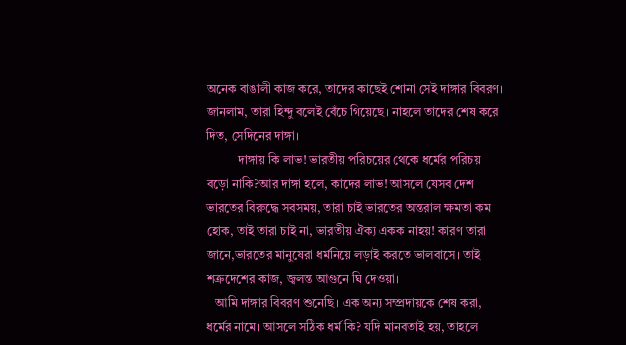অনেক বাঙালী কাজ করে, তাদের কাছেই শোনা সেই দাঙ্গার বিবরণ। জানলাম, তারা হিন্দু বলেই বেঁচে গিয়েছে। নাহলে তাদের শেষ করে দিত, সেদিনের দাঙ্গা।
          দাঙ্গায় কি লাভ! ভারতীয় পরিচয়ের থেকে ধর্মের পরিচয় বড়ো নাকি?আর দাঙ্গা হলে, কাদের লাভ! আসলে যেসব দেশ ভারতের বিরুদ্ধে সবসময়, তারা চাই ভারতের অন্তরাল ক্ষমতা কম হোক, তাই তারা চাই না, ভারতীয় ঐক্য একক নাহয়! কারণ তারা জানে,ভারতের মানুষেরা ধর্মনিয়ে লড়াই করতে ভালবাসে। তাই শত্রুদেশের কাজ, জ্বলন্ত আগুনে ঘি দেওয়া।
   আমি দাঙ্গার বিবরণ শুনেছি। এক অন্য সম্প্রদায়কে শেষ করা, ধর্মের নামে। আসলে সঠিক ধর্ম কি? যদি মানবতাই হয়, তাহলে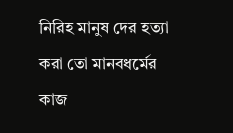নিরিহ মানুষ দের হত্যা করা তো মানবধর্মের কাজ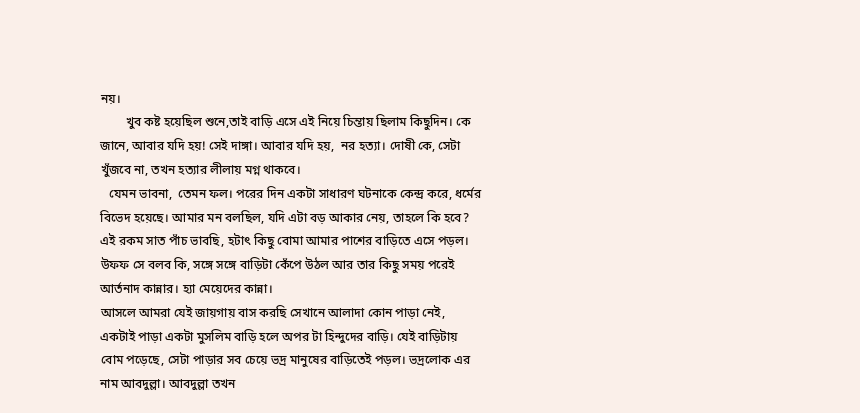নয়।
        খুব কষ্ট হয়েছিল শুনে,তাই বাড়ি এসে এই নিয়ে চিন্তায় ছিলাম কিছুদিন। কে জানে, আবার যদি হয়! সেই দাঙ্গা। আবার যদি হয়,  নর হত্যা। দোষী কে, সেটা খুঁজবে না, তখন হত্যার লীলায় মগ্ন থাকবে।
   যেমন ভাবনা,  তেমন ফল। পরের দিন একটা সাধারণ ঘটনাকে কেন্দ্র করে, ধর্মের বিভেদ হয়েছে। আমার মন বলছিল, যদি এটা বড় আকার নেয়, তাহলে কি হবে? এই রকম সাত পাঁচ ভাবছি, হটাৎ কিছু বোমা আমার পাশের বাড়িতে এসে পড়ল। উফফ সে বলব কি, সঙ্গে সঙ্গে বাড়িটা কেঁপে উঠল আর তার কিছু সময় পরেই আর্তনাদ কান্নার। হ্যা মেয়েদের কান্না।
আসলে আমরা যেই জায়গায় বাস করছি সেখানে আলাদা কোন পাড়া নেই, একটাই পাড়া একটা মুসলিম বাড়ি হলে অপর টা হিন্দুদের বাড়ি। যেই বাড়িটায় বোম পড়েছে, সেটা পাড়ার সব চেয়ে ভদ্র মানুষের বাড়িতেই পড়ল। ভদ্রলোক এর নাম আবদুল্লা। আবদুল্লা তখন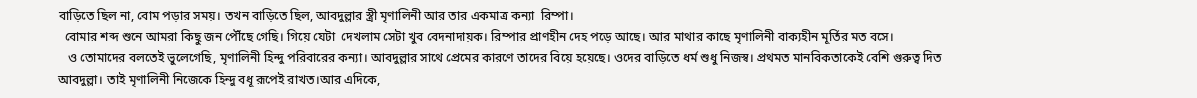বাড়িতে ছিল না, বোম পড়ার সময়। তখন বাড়িতে ছিল, আবদুল্লার স্ত্রী মৃণালিনী আর তার একমাত্র কন্যা  রিম্পা।
  বোমার শব্দ শুনে আমরা কিছু জন পৌঁছে গেছি। গিয়ে যেটা  দেখলাম সেটা খুব বেদনাদায়ক। রিম্পার প্রাণহীন দেহ পড়ে আছে। আর মাথার কাছে মৃণালিনী বাক্যহীন মূর্তির মত বসে।
   ও তোমাদের বলতেই ভুলেগেছি, মৃণালিনী হিন্দু পরিবারের কন্যা। আবদুল্লার সাথে প্রেমের কারণে তাদের বিয়ে হয়েছে। ওদের বাড়িতে ধর্ম শুধু নিজস্ব। প্রথমত মানবিকতাকেই বেশি গুরুত্ব দিত আবদুল্লা। তাই মৃণালিনী নিজেকে হিন্দু বধূ রূপেই রাখত।আর এদিকে,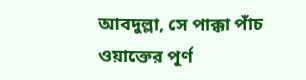আবদুল্লা, সে পাক্কা পাঁচ ওয়াক্তের পূর্ণ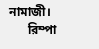নামাজী।
      রিম্পা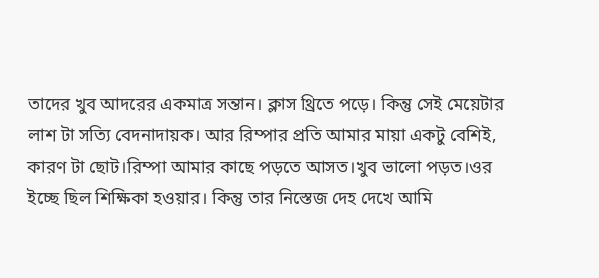তাদের খুব আদরের একমাত্র সন্তান। ক্লাস থ্রিতে পড়ে। কিন্তু সেই মেয়েটার লাশ টা সত্যি বেদনাদায়ক। আর রিম্পার প্রতি আমার মায়া একটু বেশিই, কারণ টা ছোট।রিম্পা আমার কাছে পড়তে আসত।খুব ভালো পড়ত।ওর ইচ্ছে ছিল শিক্ষিকা হওয়ার। কিন্তু তার নিস্তেজ দেহ দেখে আমি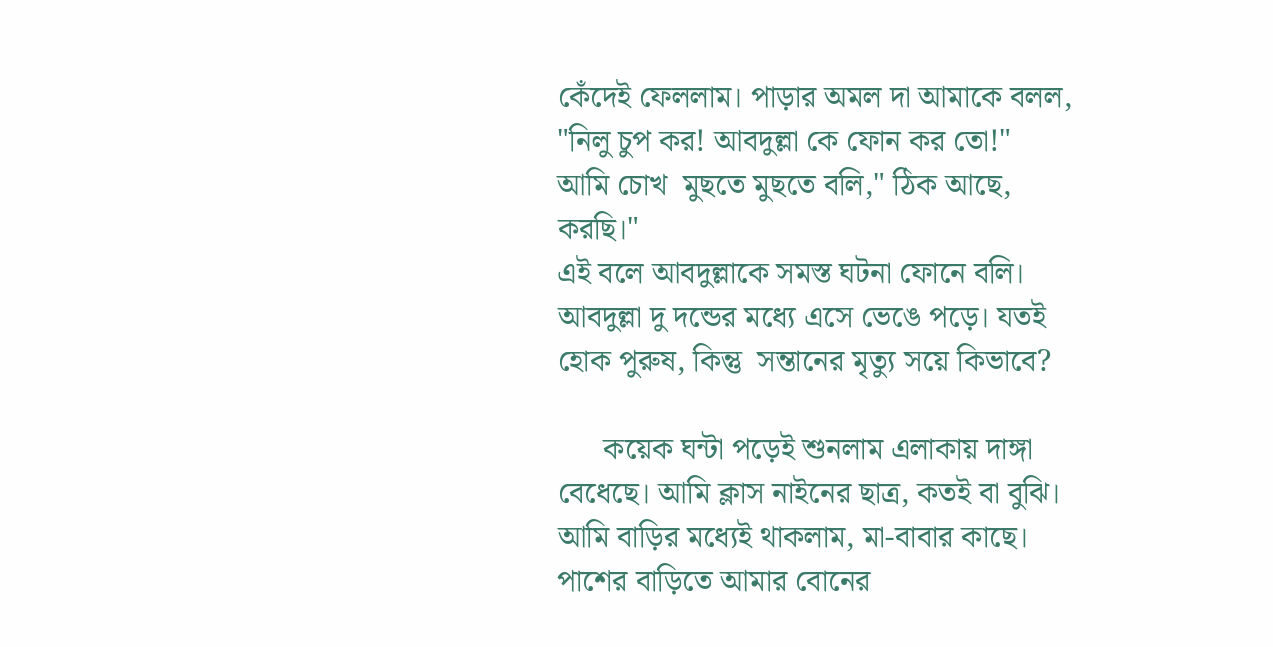কেঁদেই ফেললাম। পাড়ার অমল দা আমাকে বলল, "নিলু চুপ কর! আবদুল্লা কে ফোন কর তো!"
আমি চোখ  মুছতে মুছতে বলি," ঠিক আছে, করছি।"
এই বলে আবদুল্লাকে সমস্ত ঘটনা ফোনে বলি।
আবদুল্লা দু দন্ডের মধ্যে এসে ভেঙে পড়ে। যতই হোক পুরুষ, কিন্তু  সন্তানের মৃত্যু সয়ে কিভাবে?

      কয়েক ঘন্টা পড়েই শুনলাম এলাকায় দাঙ্গা বেধেছে। আমি ক্লাস নাইনের ছাত্র, কতই বা বুঝি। আমি বাড়ির মধ্যেই থাকলাম, মা-বাবার কাছে। পাশের বাড়িতে আমার বোনের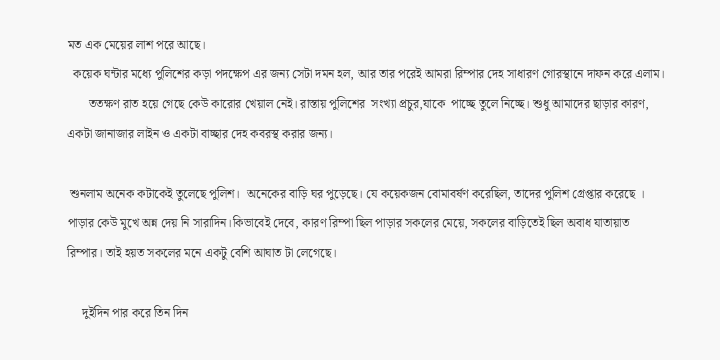মত এক মেয়ের লাশ পরে আছে।
  কয়েক ঘন্টার মধ্যে পুলিশের কড়া পদক্ষেপ এর জন্য সেটা দমন হল, আর তার পরেই আমরা রিম্পার দেহ সাধারণ গোরস্থানে দাফন করে এলাম।
       ততক্ষণ রাত হয়ে গেছে কেউ কারোর খেয়াল নেই। রাস্তায় পুলিশের  সংখ্যা প্রচুর,যাকে  পাচ্ছে তুলে নিচ্ছে। শুধু আমাদের ছাড়ার কারণ, একটা জানাজার লাইন ও একটা বাচ্ছার দেহ কবরস্থ করার জন্য।

 শুনলাম অনেক কটাকেই তুলেছে পুলিশ।  অনেকের বাড়ি ঘর পুড়েছে। যে কয়েকজন বোমাবর্ষণ করেছিল, তাদের পুলিশ গ্রেপ্তার করেছে ।  পাড়ার কেউ মুখে অন্ন দেয় নি সারাদিন।কিভাবেই দেবে, কারণ রিম্পা ছিল পাড়ার সকলের মেয়ে, সকলের বাড়িতেই ছিল অবাধ যাতায়াত রিম্পার। তাই হয়ত সকলের মনে একটু বেশি আঘাত টা লেগেছে।

     দুইদিন পার করে তিন দিন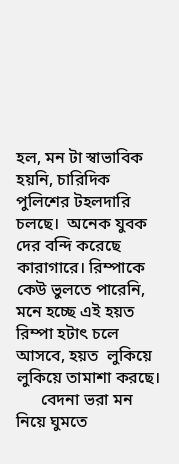হল, মন টা স্বাভাবিক হয়নি, চারিদিক পুলিশের টহলদারি চলছে।  অনেক যুবক দের বন্দি করেছে কারাগারে। রিম্পাকে কেউ ভুলতে পারেনি, মনে হচ্ছে এই হয়ত রিম্পা হটাৎ চলে আসবে, হয়ত  লুকিয়ে লুকিয়ে তামাশা করছে।
      বেদনা ভরা মন নিয়ে ঘুমতে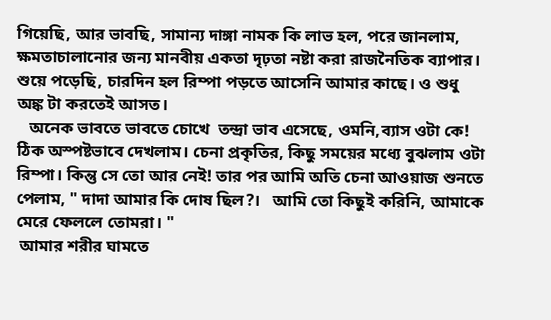গিয়েছি, আর ভাবছি, সামান্য দাঙ্গা নামক কি লাভ হল, পরে জানলাম,  ক্ষমতাচালানোর জন্য মানবীয় একতা দৃঢ়তা নষ্টা করা রাজনৈতিক ব্যাপার। শুয়ে পড়েছি, চারদিন হল রিম্পা পড়তে আসেনি আমার কাছে। ও শুধু অঙ্ক টা করতেই আসত।
   অনেক ভাবতে ভাবতে চোখে  তন্দ্রা ভাব এসেছে, ওমনি,ব্যাস ওটা কে! ঠিক অস্পষ্টভাবে দেখলাম। চেনা প্রকৃতির, কিছু সময়ের মধ্যে বুঝলাম ওটা রিম্পা। কিন্তু সে তো আর নেই! তার পর আমি অতি চেনা আওয়াজ শুনতে পেলাম, " দাদা আমার কি দোষ ছিল?।   আমি তো কিছুই করিনি, আমাকে মেরে ফেললে তোমরা। "
 আমার শরীর ঘামতে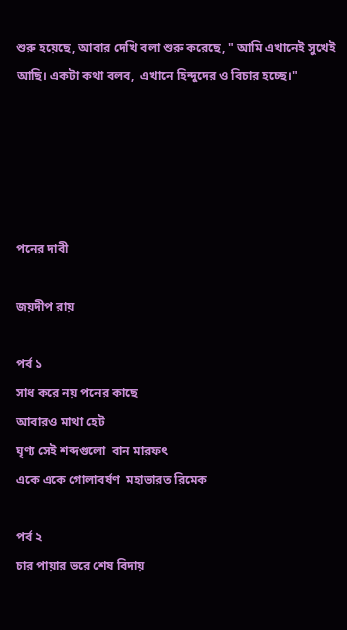শুরু হয়েছে, আবার দেখি বলা শুরু করেছে, " আমি এখানেই সুখেই আছি। একটা কথা বলব,  এখানে হিন্দুদের ও বিচার হচ্ছে।"





পনের দাবী

জয়দীপ রায়

পর্ব ১
সাধ করে নয় পনের কাছে
আবারও মাথা হেট
ঘৃণ্য সেই শব্দগুলো  বান মারফৎ
একে একে গোলাবর্ষণ  মহাভারত রিমেক

পর্ব ২
চার পায়ার ভরে শেষ বিদায়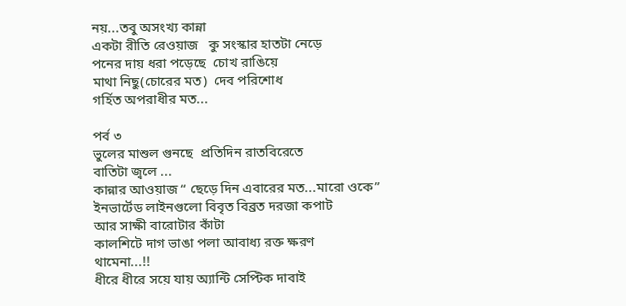নয়...তবু অসংখ্য কান্না
একটা রীতি রেওয়াজ   কু সংস্কার হাতটা নেড়ে
পনের দায় ধরা পড়েছে  চোখ রাঙিয়ে
মাথা নিছু(চোরের মত)  দেব পরিশোধ
গর্হিত অপরাধীর মত...

পর্ব ৩
ভুলের মাশুল গুনছে  প্রতিদিন রাতবিরেতে
বাতিটা জ্বলে ...
কান্নার আওয়াজ “ ছেড়ে দিন এবারের মত...মারো ওকে”
ইনভার্টেড লাইনগুলো বিবৃত বিব্রত দরজা কপাট
আর সাক্ষী বারোটার কাঁটা
কালশিটে দাগ ভাঙা পলা আবাধ্য রক্ত ক্ষরণ
থামেনা...!!
ধীরে ধীরে সয়ে যায় অ্যান্টি সেপ্টিক দাবাই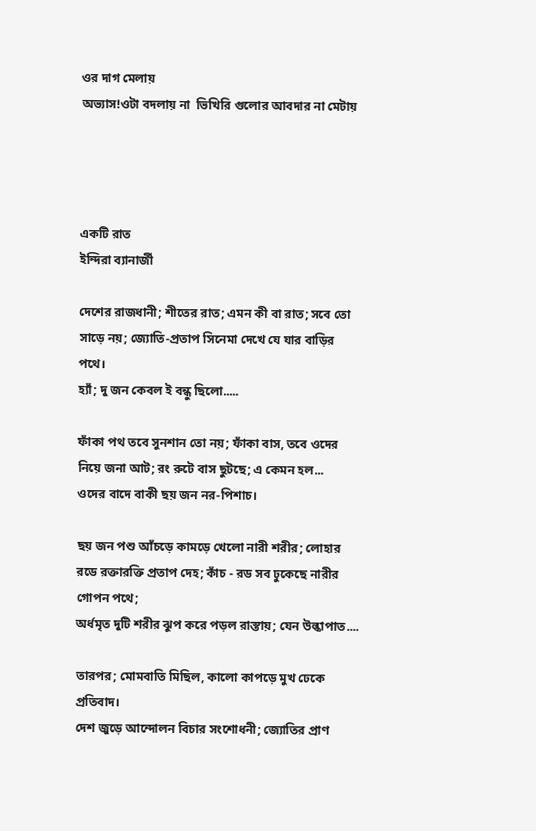ওর দাগ মেলায়
অভ্যাস!ওটা বদলায় না  ভিখিরি গুলোর আবদার না মেটায়




একটি রাত
ইন্দিরা ব্যানার্জী

দেশের রাজধানী; শীতের রাত; এমন কী বা রাত; সবে তো সাড়ে নয়; জ্যোতি-প্রতাপ সিনেমা দেখে যে যার বাড়ির পথে।
হ্যাঁ; দু জন কেবল ই বন্ধু ছিলো.....

ফাঁকা পথ তবে সুনশান তো নয়; ফাঁকা বাস, তবে ওদের নিয়ে জনা আট; রং রুটে বাস ছুটছে; এ কেমন হল...
ওদের বাদে বাকী ছয় জন নর-পিশাচ।

ছয় জন পশু আঁচড়ে কামড়ে খেলো নারী শরীর; লোহার রডে রক্তারক্তি প্রতাপ দেহ; কাঁচ - রড সব ঢুকেছে নারীর গোপন পথে;
অর্ধমৃত দুটি শরীর ঝুপ করে পড়ল রাস্তায়; যেন উল্কাপাত....

তারপর; মোমবাতি মিছিল, কালো কাপড়ে মুখ ঢেকে প্রতিবাদ।
দেশ জুড়ে আন্দোলন বিচার সংশোধনী; জ্যোতির প্রাণ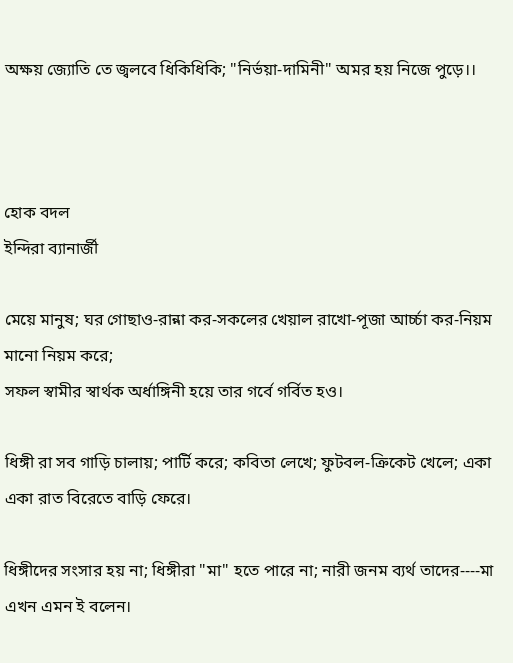অক্ষয় জ্যোতি তে জ্বলবে ধিকিধিকি; "নির্ভয়া-দামিনী" অমর হয় নিজে পুড়ে।।



হোক বদল
ইন্দিরা ব্যানার্জী

মেয়ে মানুষ; ঘর গোছাও-রান্না কর-সকলের খেয়াল রাখো-পূজা আর্চ্চা কর-নিয়ম মানো নিয়ম করে;
সফল স্বামীর স্বার্থক অর্ধাঙ্গিনী হয়ে তার গর্বে গর্বিত হও।

ধিঙ্গী রা সব গাড়ি চালায়; পার্টি করে; কবিতা লেখে; ফুটবল-ক্রিকেট খেলে; একা একা রাত বিরেতে বাড়ি ফেরে।

ধিঙ্গীদের সংসার হয় না; ধিঙ্গীরা "মা" হতে পারে না; নারী জনম ব্যর্থ তাদের----মা এখন এমন ই বলেন।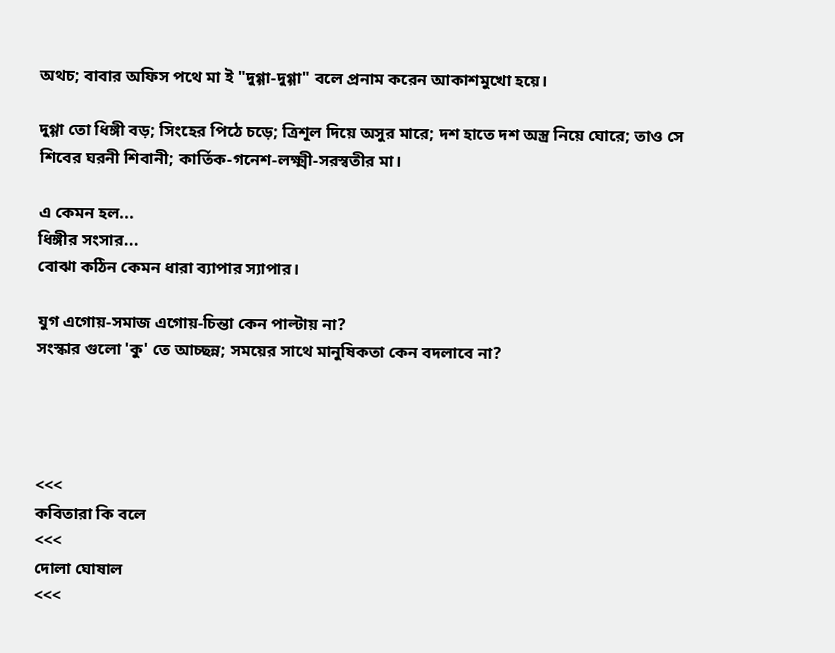অথচ; বাবার অফিস পথে মা ই "দুগ্গা-দুগ্গা" বলে প্রনাম করেন আকাশমুখো হয়ে।

দুগ্গা তো ধিঙ্গী বড়; সিংহের পিঠে চড়ে; ত্রিশূল দিয়ে অসুর মারে; দশ হাতে দশ অস্ত্র নিয়ে ঘোরে; তাও সে শিবের ঘরনী শিবানী; কার্তিক-গনেশ-লক্ষ্মী-সরস্বতীর মা।

এ কেমন হল...
ধিঙ্গীর সংসার...
বোঝা কঠিন কেমন ধারা ব্যাপার স্যাপার।

যুগ এগোয়-সমাজ এগোয়-চিন্তা কেন পাল্টায় না?
সংস্কার গুলো 'কু' তে আচ্ছন্ন; সময়ের সাথে মানুষিকতা কেন বদলাবে না?




<<<
কবিতারা কি বলে
<<<
দোলা ঘোষাল
<<<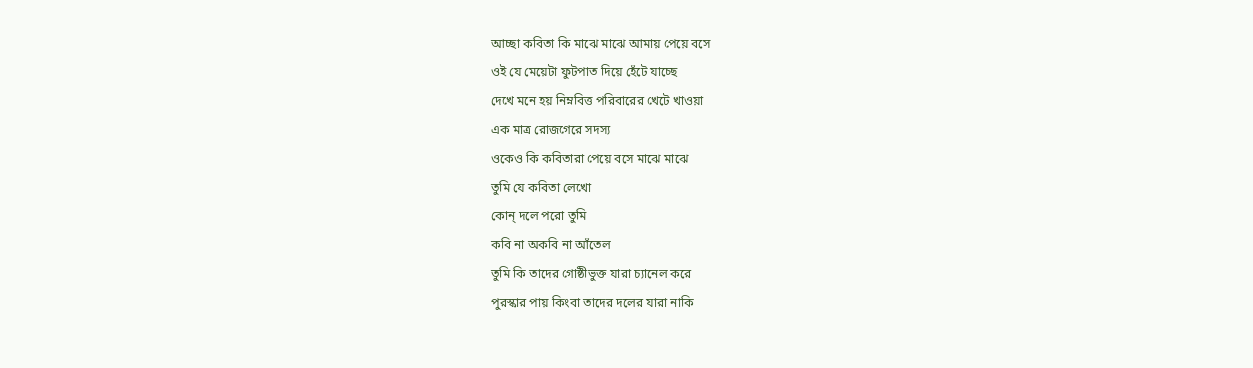আচ্ছা কবিতা কি মাঝে মাঝে আমায় পেয়ে বসে
ওই যে মেয়েটা ফুটপাত দিয়ে হেঁটে যাচ্ছে
দেখে মনে হয় নিম্নবিত্ত পরিবারের খেটে খাওয়া
এক মাত্র রোজগেরে সদস্য
ওকেও কি কবিতারা পেয়ে বসে মাঝে মাঝে
তুমি যে কবিতা লেখো
কোন্ দলে পরো তুমি
কবি না অকবি না আঁতেল
তুমি কি তাদের গোষ্ঠীভুক্ত যারা চ্যানেল করে
পুরস্কার পায় কিংবা তাদের দলের যারা নাকি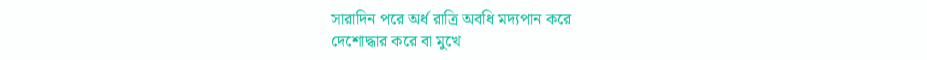সারাদিন পরে অর্ধ রাত্রি অবধি মদ্যপান করে
দেশোদ্ধার করে বা মুখে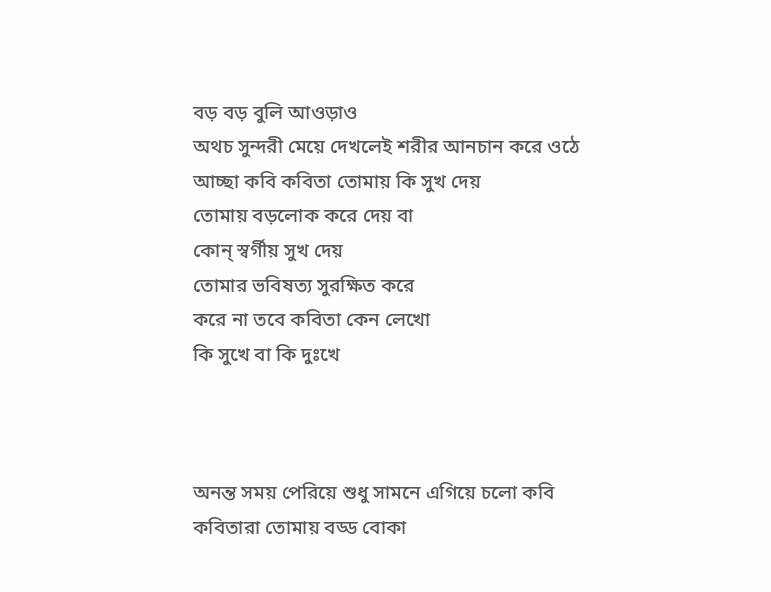বড় বড় বুলি আওড়াও
অথচ সুন্দরী মেয়ে দেখলেই শরীর আনচান করে ওঠে
আচ্ছা কবি কবিতা তোমায় কি সুখ দেয়
তোমায় বড়লোক করে দেয় বা
কোন্ স্বর্গীয় সুখ দেয়
তোমার ভবিষত্য সুরক্ষিত করে
করে না তবে কবিতা কেন লেখো
কি সুখে বা কি দুঃখে



অনন্ত সময় পেরিয়ে শুধু সামনে এগিয়ে চলো কবি
কবিতারা তোমায় বড্ড বোকা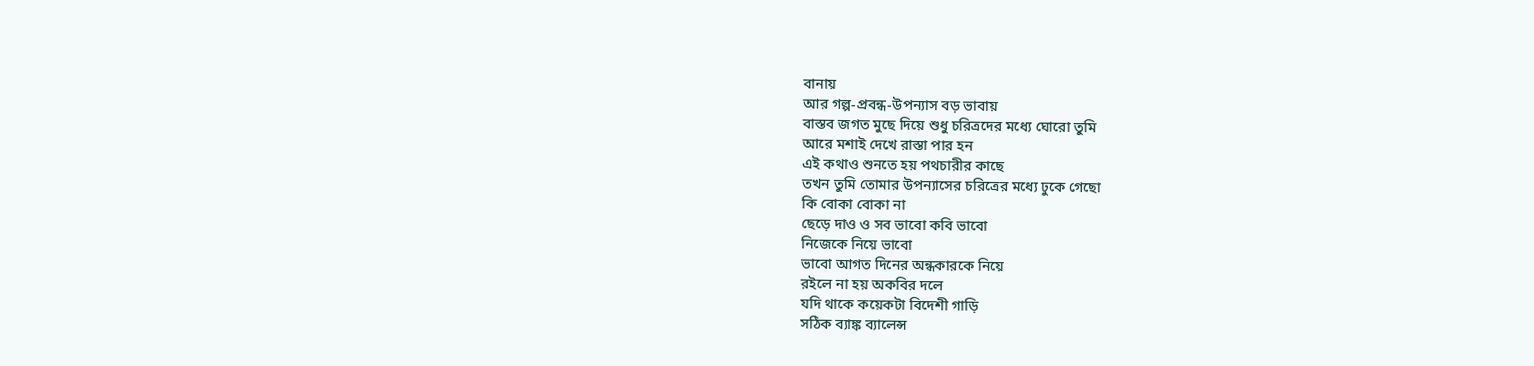বানায়
আর গল্প-প্রবন্ধ-উপন্যাস বড় ভাবায়
বাস্তব জগত মুছে দিয়ে শুধু চরিত্রদের মধ্যে ঘোরো তুমি
আরে মশাই দেখে রাস্তা পার হন
এই কথাও শুনতে হয় পথচারীর কাছে
তখন তুমি তোমার উপন্যাসের চরিত্রের মধ্যে ঢুকে গেছো
কি বোকা বোকা না
ছেড়ে দাও ও সব ভাবো কবি ভাবো
নিজেকে নিয়ে ভাবো
ভাবো আগত দিনের অন্ধকারকে নিয়ে
রইলে না হয় অকবির দলে
যদি থাকে কয়েকটা বিদেশী গাড়ি
সঠিক ব্যাঙ্ক ব্যালেন্স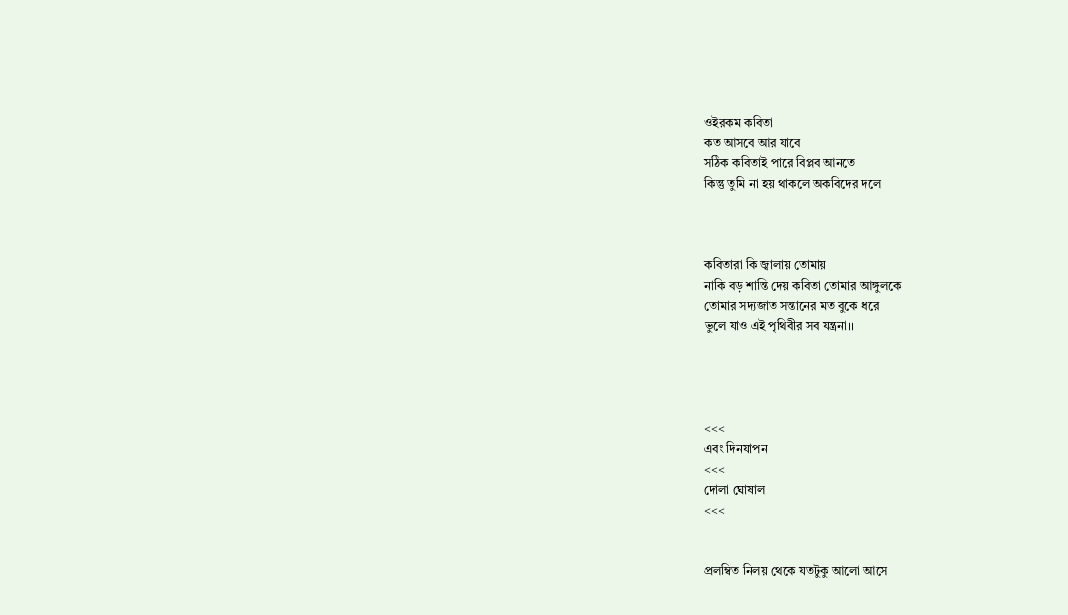ওইরকম কবিতা
কত আসবে আর যাবে
সঠিক কবিতাই পারে বিপ্লব আনতে
কিন্তু তুমি না হয় থাকলে অকবিদের দলে



কবিতারা কি জ্বালায় তোমায়
নাকি বড় শান্তি দেয় কবিতা তোমার আঙ্গুলকে
তোমার সদ্যজাত সন্তানের মত বুকে ধরে
ভুলে যাও এই পৃথিবীর সব যন্ত্রনা।।




<<<
এবং দিনযাপন
<<<
দোলা ঘোষাল
<<<


প্রলম্বিত নিলয় থেকে যতটুকু আলো আসে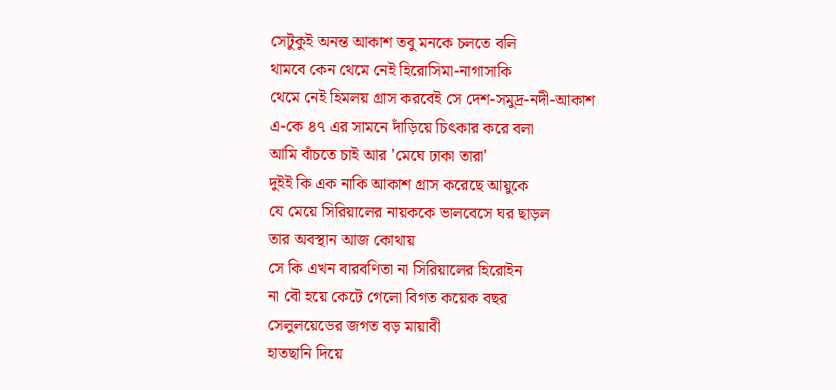সেটুকুই অনন্ত আকাশ তবু মনকে চলতে বলি
থামবে কেন থেমে নেই হিরোসিমা-নাগাসাকি
থেমে নেই হিমলয় গ্রাস করবেই সে দেশ-সমুদ্র-নদী-আকাশ
এ-কে ৪৭ এর সামনে দাঁড়িয়ে চিৎকার করে বলা
আমি বাঁচতে চাই আর 'মেঘে ঢাকা তারা'
দুইই কি এক নাকি আকাশ গ্রাস করেছে আয়ুকে
যে মেয়ে সিরিয়ালের নায়ককে ভালবেসে ঘর ছাড়ল
তার অবস্থান আজ কোথায়
সে কি এখন বারবণিতা না সিরিয়ালের হিরোইন
না বৌ হয়ে কেটে গেলো বিগত কয়েক বছর
সেলুলয়েডের জগত বড় মায়াবী
হাতছানি দিয়ে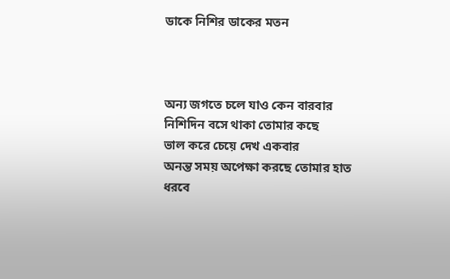ডাকে নিশির ডাকের মতন



অন্য জগতে চলে যাও কেন বারবার
নিশিদিন বসে থাকা তোমার কছে
ভাল করে চেয়ে দেখ একবার
অনন্ত সময় অপেক্ষা করছে তোমার হাত ধরবে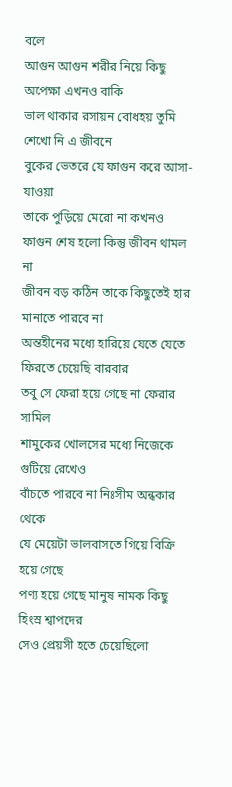বলে
আগুন আগুন শরীর নিয়ে কিছু অপেক্ষা এখনও বাকি
ভাল থাকার রসায়ন বোধহয় তুমি শেখো নি এ জীবনে
বুকের ভেতরে যে ফাগুন করে আসা-যাওয়া
তাকে পুড়িয়ে মেরো না কখনও
ফাগুন শেষ হলো কিন্তু জীবন থামল না
জীবন বড় কঠিন তাকে কিছুতেই হার মানাতে পারবে না
অন্তহীনের মধ্যে হারিয়ে যেতে যেতে ফিরতে চেয়েছি বারবার
তবু সে ফেরা হয়ে গেছে না ফেরার সামিল
শামুকের খোলসের মধ্যে নিজেকে গুটিয়ে রেখেও
বাঁচতে পারবে না নিঃসীম অন্ধকার থেকে
যে মেয়েটা ভালবাসতে গিয়ে বিক্রি হয়ে গেছে
পণ্য হয়ে গেছে মানুষ নামক কিছু হিংস্র শ্বাপদের
সেও প্রেয়সী হতে চেয়েছিলো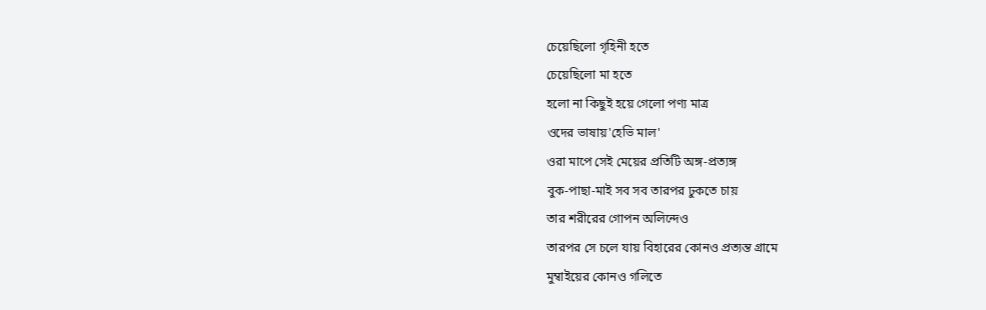চেয়েছিলো গৃহিনী হতে
চেয়েছিলো মা হতে
হলো না কিছুই হয়ে গেলো পণ্য মাত্র
ওদের ভাষায়'হেভি মাল'
ওরা মাপে সেই মেয়ের প্রতিটি অঙ্গ-প্রত্যঙ্গ
বুক-পাছা-মাই সব সব তারপর ঢুকতে চায়
তার শরীরের গোপন অলিন্দেও
তারপর সে চলে যায় বিহারের কোনও প্রত্যন্ত গ্রামে
মুম্বাইয়ের কোনও গলিতে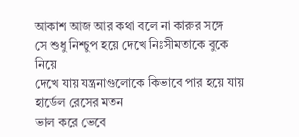আকাশ আজ আর কথা বলে না কারুর সঙ্গে
সে শুধু নিশ্চুপ হয়ে দেখে নিঃসীমতাকে বুকে নিয়ে
দেখে যায় যন্ত্রনাগুলোকে কিভাবে পার হয়ে যায়
হার্ডেল রেসের মতন
ভাল করে ভেবে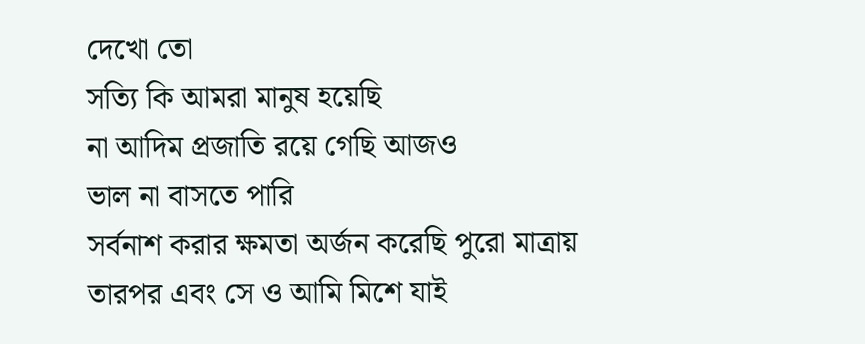দেখো তো
সত্যি কি আমরা মানুষ হয়েছি
না আদিম প্রজাতি রয়ে গেছি আজও
ভাল না বাসতে পারি
সর্বনাশ করার ক্ষমতা অর্জন করেছি পুরো মাত্রায়
তারপর এবং সে ও আমি মিশে যাই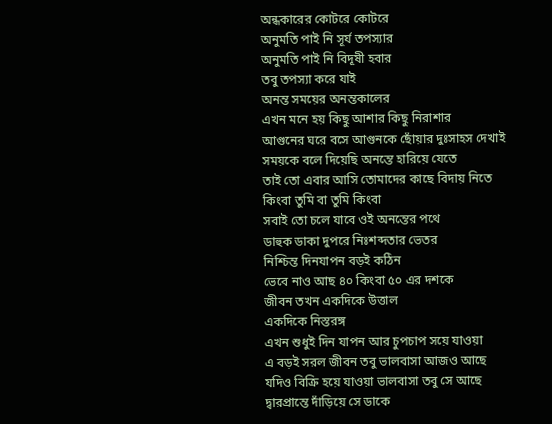অন্ধকারের কোটরে কোটরে
অনুমতি পাই নি সূর্য তপস্যার
অনুমতি পাই নি বিদূষী হবার
তবু তপস্যা করে যাই
অনন্ত সময়ের অনন্তকালের
এখন মনে হয় কিছু আশার কিছু নিরাশার
আগুনের ঘরে বসে আগুনকে ছোঁয়ার দুঃসাহস দেখাই
সময়কে বলে দিয়েছি অনন্তে হারিয়ে যেতে
তাই তো এবার আসি তোমাদের কাছে বিদায় নিতে
কিংবা তুমি বা তুমি কিংবা
সবাই তো চলে যাবে ওই অনন্তের পথে
ডাহুক ডাকা দুপরে নিঃশব্দতার ভেতর
নিশ্চিন্ত দিনযাপন বড়ই কঠিন
ভেবে নাও আছ ৪০ কিংবা ৫০ এর দশকে
জীবন তখন একদিকে উত্তাল
একদিকে নিস্তরঙ্গ
এখন শুধুই দিন যাপন আর চুপচাপ সয়ে যাওয়া
এ বড়ই সরল জীবন তবু ভালবাসা আজও আছে
যদিও বিক্রি হয়ে যাওয়া ভালবাসা তবু সে আছে
দ্বারপ্রান্তে দাঁড়িয়ে সে ডাকে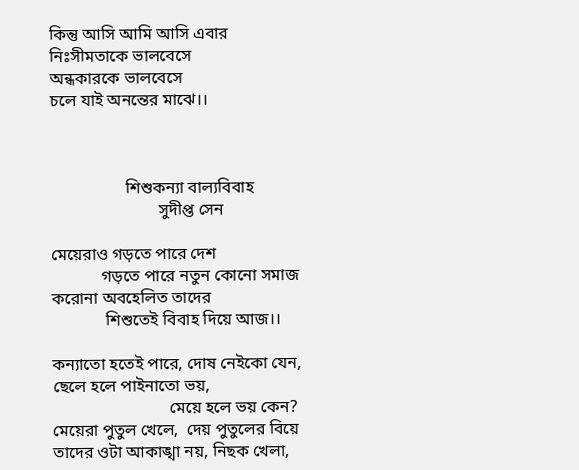কিন্তু আসি আমি আসি এবার
নিঃসীমতাকে ভালবেসে
অন্ধকারকে ভালবেসে
চলে যাই অনন্তের মাঝে।।



                  শিশুকন্যা বাল্যবিবাহ
                          সুদীপ্ত সেন

মেয়েরাও গড়তে পারে দেশ
            গড়তে পারে নতুন কোনো সমাজ
করোনা অবহেলিত তাদের
             শিশুতেই বিবাহ দিয়ে আজ।।

কন্যাতো হতেই পারে, দোষ নেইকো যেন,
ছেলে হলে পাইনাতো ভয়,
                            মেয়ে হলে ভয় কেন?
মেয়েরা পুতুল খেলে,  দেয় পুতুলের বিয়ে
তাদের ওটা আকাঙ্খা নয়, নিছক খেলা,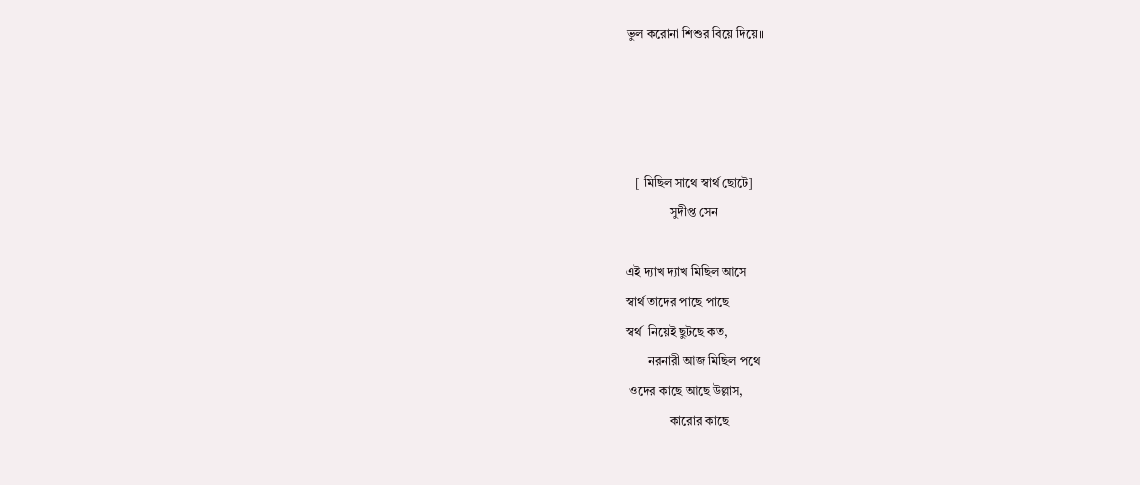ভুল করোনা শিশুর বিয়ে দিয়ে।।




   [ মিছিল সাথে স্বার্থ ছোটে]
              সুদীপ্ত সেন

এই দ্যাখ দ্যাখ মিছিল আসে
স্বার্থ তাদের পাছে পাছে
স্বর্থ  নিয়েই ছুটছে কত,
       নরনারী আজ মিছিল পথে
 ওদের কাছে আছে উল্লাস,
              কারোর কাছে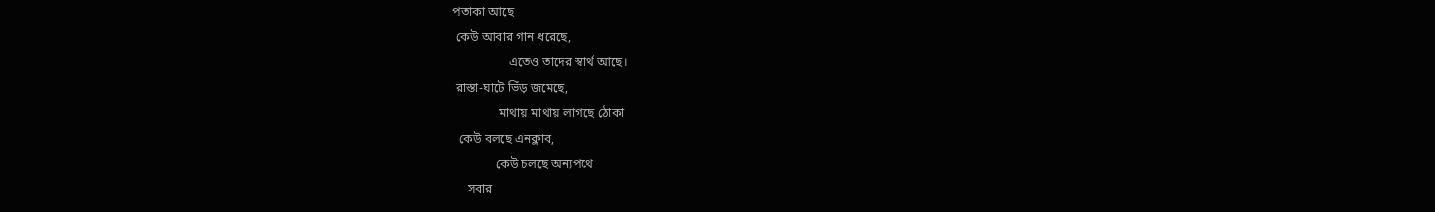পতাকা আছে
 কেউ আবার গান ধরেছে,
                  এতেও তাদের স্বার্থ আছে।
 রাস্তা-ঘাটে ভিঁড় জমেছে,
               মাথায় মাথায় লাগছে ঠোকা
  কেউ বলছে এনক্লাব,
              কেউ চলছে অন্যপথে
     সবার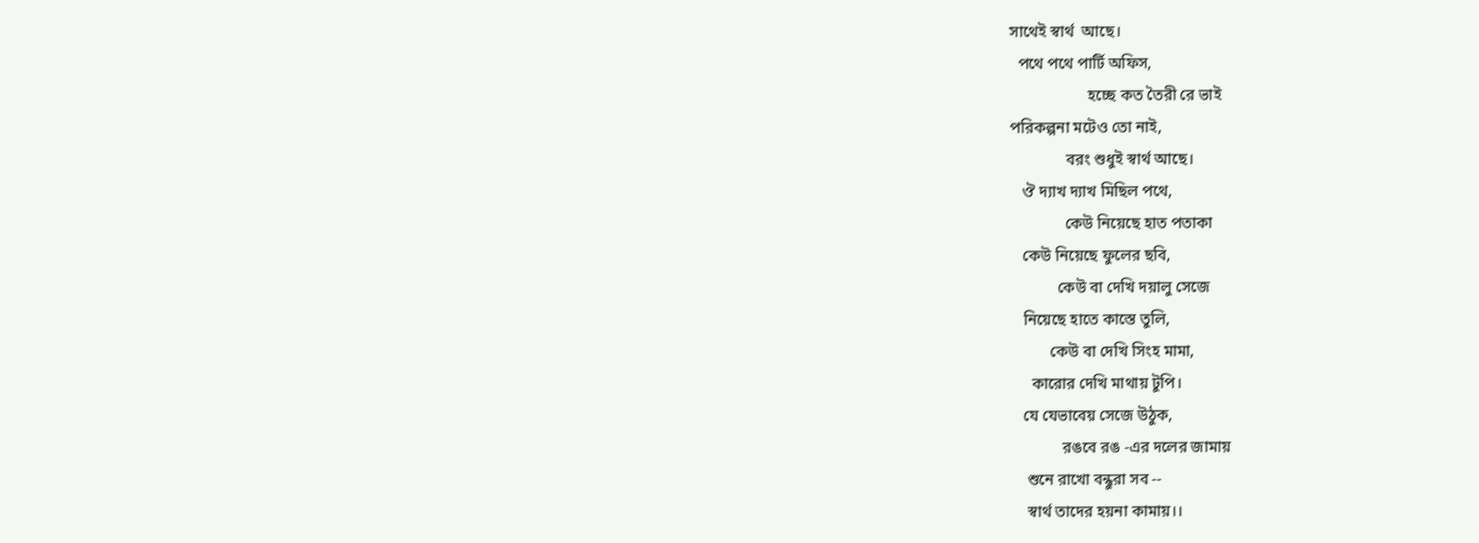সাথেই স্বার্থ  আছে।
  পথে পথে পার্টি অফিস,
                    হচ্ছে কত তৈরী রে ভাই
পরিকল্পনা মটেও তো নাই,
              বরং শুধুই স্বার্থ আছে।
   ঔ দ্যাখ দ্যাখ মিছিল পথে,
              কেউ নিয়েছে হাত পতাকা
   কেউ নিয়েছে ফুলের ছবি,
            কেউ বা দেখি দয়ালু সেজে
   নিয়েছে হাতে কাস্তে তুলি,
          কেউ বা দেখি সিংহ মামা,
     কারোর দেখি মাথায় টুপি।
   যে যেভাবেয় সেজে উঠুক,
             রঙবে রঙ -এর দলের জামায়
    শুনে রাখো বন্ধুরা সব --
    স্বার্থ তাদের হয়না কামায়।।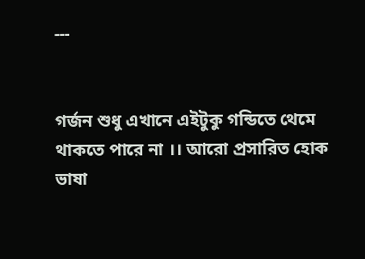---


গর্জন শুধু এখানে এইটুকু গন্ডিতে থেমে থাকতে পারে না ।। আরো প্রসারিত হোক  ভাষা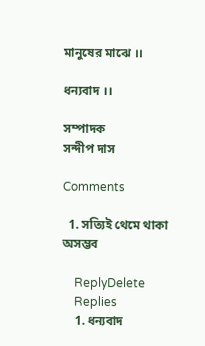মানুষের মাঝে ।।

ধন্যবাদ ।।

সম্পাদক
সন্দীপ দাস

Comments

  1. সত্যিই থেমে থাকা অসম্ভব

    ReplyDelete
    Replies
    1. ধন্যবাদ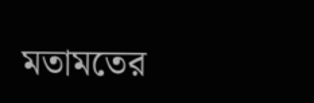মতামতের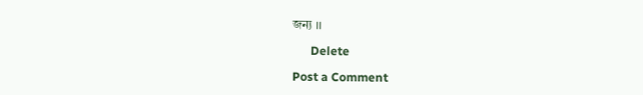জন্য ।।

      Delete

Post a Comment